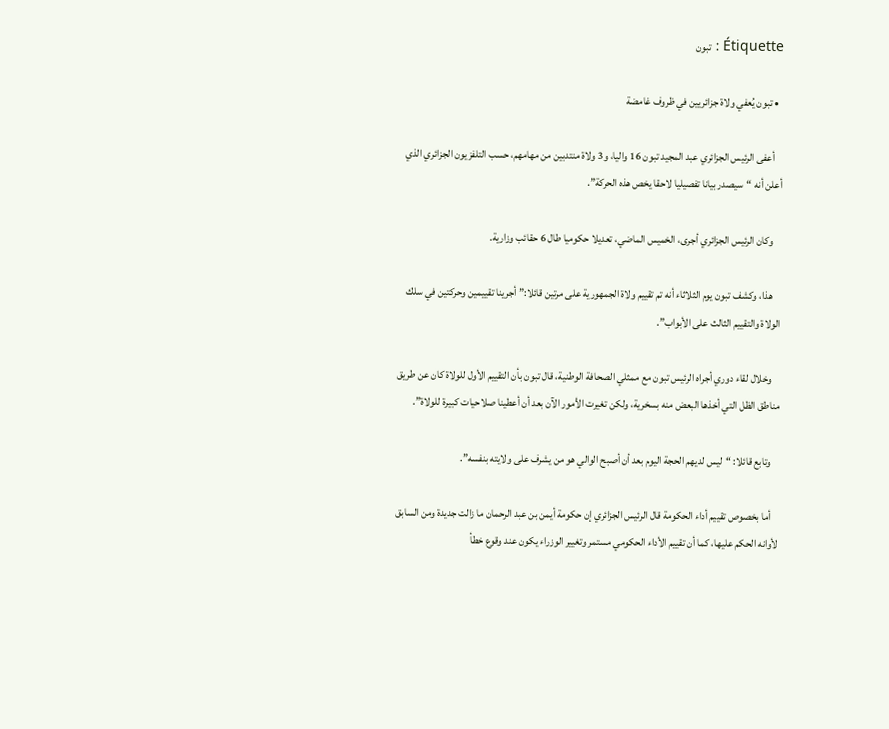Étiquette : تبون

  • تبون يُعفي ولاة جزائريين في ظروف غامضة

    أعفى الرئيس الجزائري عبد المجيد تبون 16 واليا، و3 ولاة منتدبين من مهامهم، حسب التلفزيون الجزائري الذي أعلن أنه “سيصدر بيانا تفصيليا لاحقا يخص هذه الحركة”.

    وكان الرئيس الجزائري أجرى، الخميس الماضي، تعديلا حكوميا طال 6 حقائب وزارية.

    هذا، وكشف تبون يوم الثلاثاء أنه تم تقييم ولاة الجمهورية على مرتين قائلا:” أجرينا تقييمين وحركتين في سلك الولاة والتقييم الثالث على الأبواب”.

    وخلال لقاء دوري أجراه الرئيس تبون مع ممثلي الصحافة الوطنية، قال تبون بأن التقييم الأول للولاة كان عن طريق مناطق الظل التي أخذها البعض منه بسخرية، ولكن تغيرت الأمور الآن بعد أن أعطينا صلاحيات كبيرة للولاة”.

    وتابع قائلا: “ليس لديهم الحجة اليوم بعد أن أصبح الوالي هو من يشرف على ولايته بنفسه”.

    أما بخصوص تقييم أداء الحكومة قال الرئيس الجزائري إن حكومة أيمن بن عبد الرحمان ما زالت جديدة ومن السابق لأوانه الحكم عليها، كما أن تقييم الأداء الحكومي مستمر وتغيير الوزراء يكون عند وقوع خطأ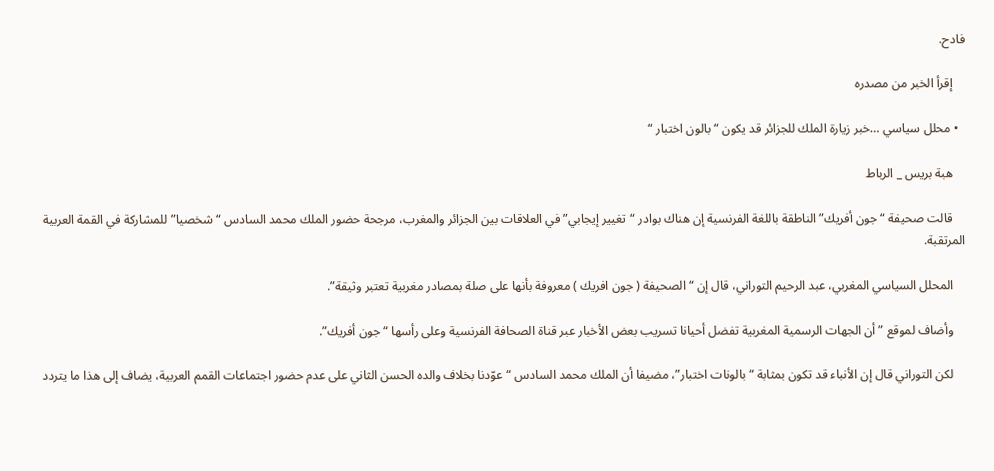فادح.

    إقرأ الخبر من مصدره

  • محلل سياسي …خبر زيارة الملك للجزائر قد يكون “بالون اختبار “

    هبة بريس _ الرباط

    قالت صحيفة “جون أفريك” الناطقة باللغة الفرنسية إن هناك بوادر “تغيير إيجابي” في العلاقات بين الجزائر والمغرب، مرجحة حضور الملك محمد السادس “شخصيا” للمشاركة في القمة العربية المرتقبة.

    المحلل السياسي المغربي، عبد الرحيم التوراني، قال إن “الصحيفة ( جون افريك ) معروفة بأنها على صلة بمصادر مغربية تعتبر وثيقة”.

    وأضاف لموقع ” أن الجهات الرسمية المغربية تفضل أحيانا تسريب بعض الأخبار عبر قناة الصحافة الفرنسية وعلى رأسها “جون أفريك”.

    لكن التوراني قال إن الأنباء قد تكون بمثابة “بالونات اختبار”، مضيفا أن الملك محمد السادس “عوّدنا بخلاف والده الحسن الثاني على عدم حضور اجتماعات القمم العربية، يضاف إلى هذا ما يتردد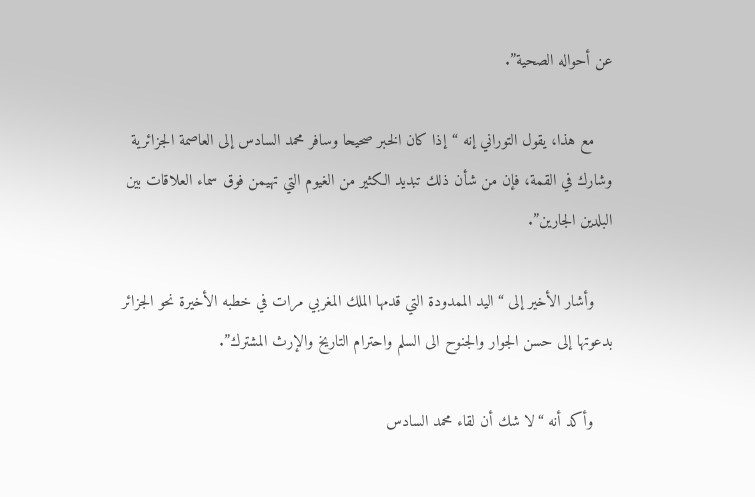عن أحواله الصحية”.

    مع هذا، يقول التوراني إنه “إذا كان الخبر صحيحا وسافر محمد السادس إلى العاصمة الجزائرية وشارك في القمة، فإن من شأن ذلك تبديد الكثير من الغيوم التي تهيمن فوق سماء العلاقات بين البلدين الجارين”.

    وأشار الأخير إلى “اليد الممدودة التي قدمها الملك المغربي مرات في خطبه الأخيرة نحو الجزائر بدعوتها إلى حسن الجوار والجنوح الى السلم واحترام التاريخ والإرث المشترك”.

    وأكد أنه “لا شك أن لقاء محمد السادس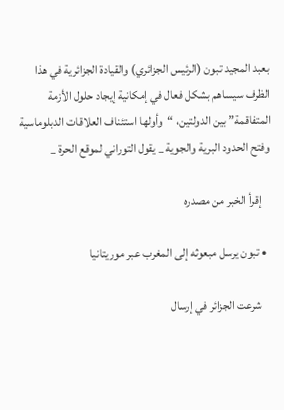بعبد المجيد تبون (الرئيس الجزائري) والقيادة الجزائرية في هذا الظرف سيساهم بشكل فعال في إمكانية إيجاد حلول الأزمة المتفاقمة” بين الدولتين، “وأولها استئناف العلاقات الدبلوماسية وفتح الحدود البرية والجوية _ يقول التوراني لموقع الحرة _

    إقرأ الخبر من مصدره

  • تبون يرسل مبعوثه إلى المغرب عبر موريتانيا

    شرعت الجزائر في إرسال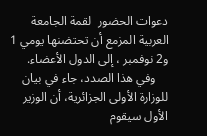دعوات الحضور  لقمة الجامعة العربية المزمع أن تحتضنها يومي 1 و2 نوفمبر ، إلى الدول الأعضاء.
    وفي هذا الصدد، جاء في بيان للوزارة الأولى الجزائرية، أن الوزير الأول سيقوم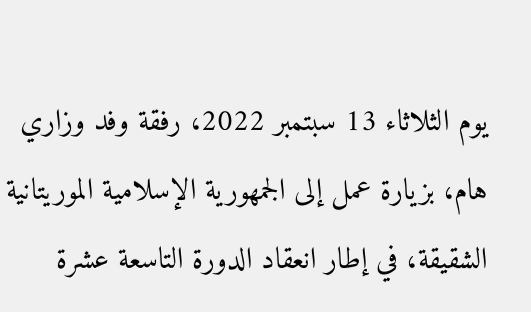يوم الثلاثاء 13 سبتمبر 2022، رفقة وفد وزاري هام، بزيارة عمل إلى الجمهورية الإسلامية الموريتانية الشقيقة، في إطار انعقاد الدورة التاسعة عشرة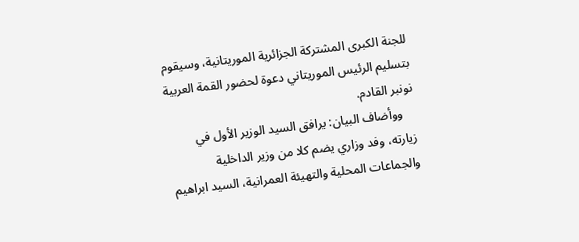للجنة الكبرى المشتركة الجزائرية الموريتانية، وسيقوم بتسليم الرئيس الموريتاني دعوة لحضور القمة العربية نونبر القادم.
    ووأضاف البيان: يرافق السيد الوزير الأول في زيارته، وفد وزاري يضم كلا من وزير الداخلية والجماعات المحلية والتهيئة العمرانية، السيد ابراهيم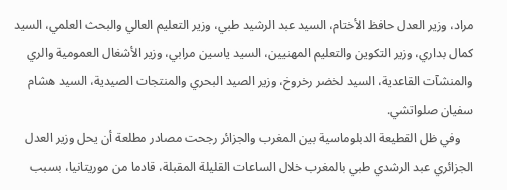مراد، وزير العدل حافظ الأختام، السيد عبد الرشيد طبي، وزير التعليم العالي والبحث العلمي، السيد كمال بداري، وزير التكوين والتعليم المهنيين، السيد ياسين مرابي، وزير الأشغال العمومية والري والمنشآت القاعدية، السيد لخضر رخروخ، وزير الصيد البحري والمنتجات الصيدية، السيد هشام سفيان صلواتشي.
    وفي ظل القطيعة الدبلوماسية بين المغرب والجزائر رجحت مصادر مطلعة أن يحل وزير العدل الجزائري عبد الرشدي طبي بالمغرب خلال الساعات القليلة المقبلة، قادما من موريتانيا، بسبب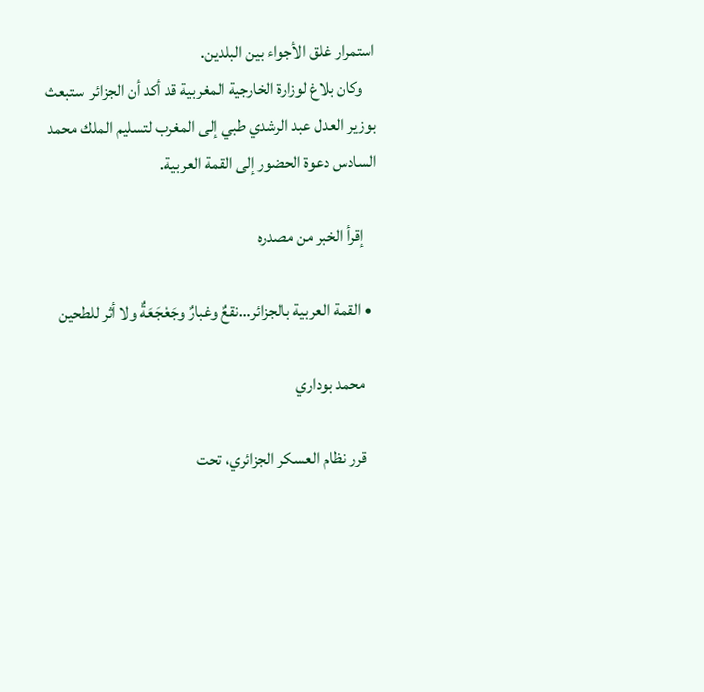استمرار غلق الأجواء بين البلدين.
    وكان بلاغ لوزارة الخارجية المغربية قد أكد أن الجزائر  ستبعث بوزير العدل عبد الرشدي طبي إلى المغرب لتسليم الملك محمد السادس دعوة الحضور إلى القمة العربية.

    إقرأ الخبر من مصدره

  • القمة العربية بالجزائر…نقعٌ وغبارٌ وجَعْجَعَةٌ ولا أثر للطحين

    محمد بوداري

    قرر نظام العسكر الجزائري، تحت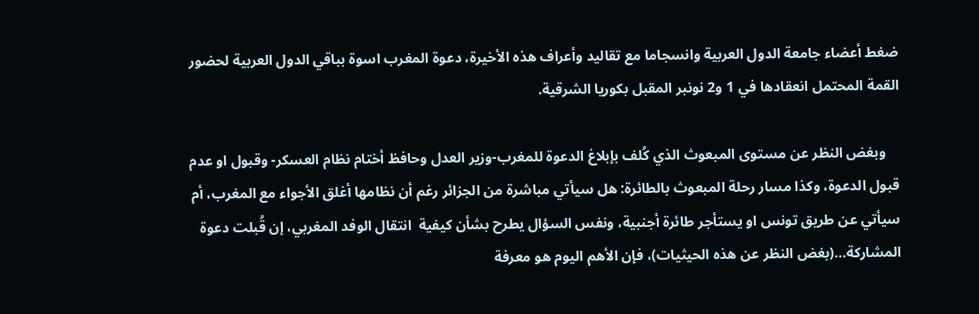ضغط أعضاء جامعة الدول العربية وانسجاما مع تقاليد وأعراف هذه الأخيرة، دعوة المغرب اسوة بباقي الدول العربية لحضور القمة المحتمل انعقادها في 1 و2 نونبر المقبل بكوريا الشرقية.

    وبغض النظر عن مستوى المبعوث الذي كُلف بإبلاغ الدعوة للمغرب-وزير العدل وحافظ أختام نظام العسكر- وقبول او عدم قبول الدعوة، وكذا مسار رحلة المبعوث بالطائرة: هل سيأتي مباشرة من الجزائر رغم أن نظامها أغلق الأجواء مع المغرب، أم سيأتي عن طريق تونس او يستأجر طائرة أجنبية، ونفس السؤال يطرح بشأن كيفية  انتقال الوفد المغربي، إن قُبلت دعوة المشاركة…(بغض النظر عن هذه الحيثيات)، فإن الأهم اليوم هو معرفة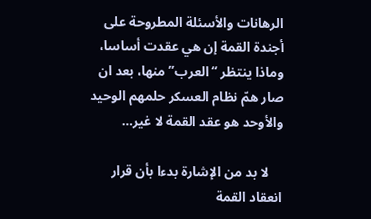الرهانات والأسئلة المطروحة على أجندة القمة إن هي عقدت أساسا،  وماذا ينتظر “العرب” منها، بعد ان صار همّ نظام العسكر حلمهم الوحيد والأوحد هو عقد القمة لا غير…

    لا بد من الإشارة بدءا بأن قرار انعقاد القمة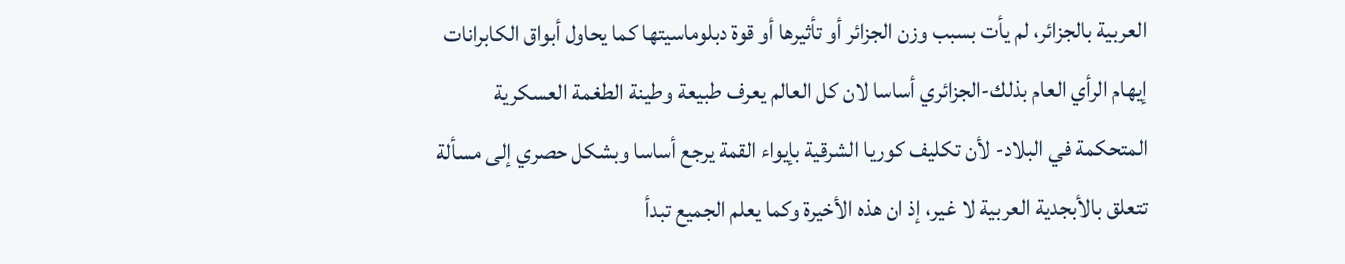العربية بالجزائر، لم يأت بسبب وزن الجزائر أو تأثيرها أو قوة دبلوماسيتها كما يحاول أبواق الكابرانات إيهام الرأي العام بذلك-الجزائري أساسا لان كل العالم يعرف طبيعة وطينة الطغمة العسكرية المتحكمة في البلاد- لأن تكليف كوريا الشرقية بإيواء القمة يرجع أساسا وبشكل حصري إلى مسألة تتعلق بالأبجدية العربية لا غير، إذ ان هذه الأخيرة وكما يعلم الجميع تبدأ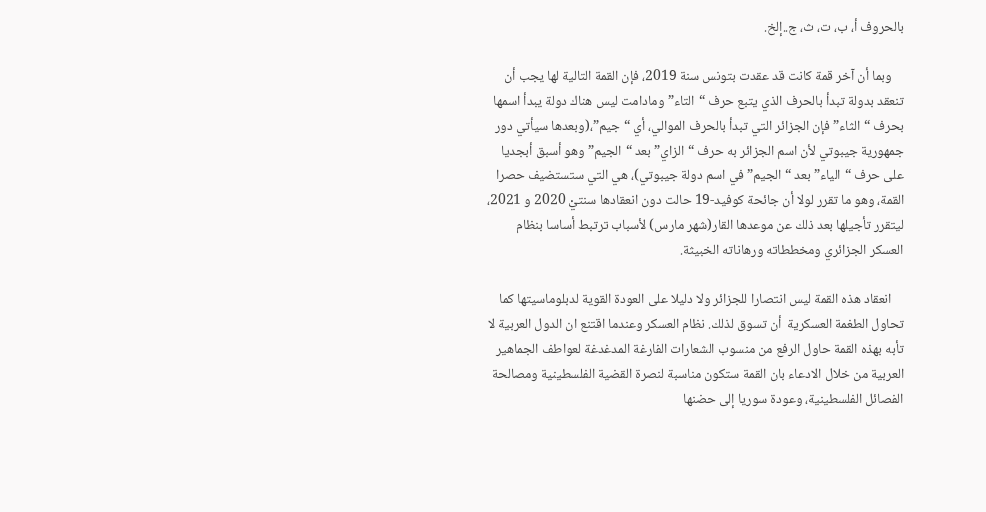بالحروف أ، ب، ت، ث، ج..إلخ.

    وبما أن آخر قمة كانت قد عقدت بتونس سنة 2019، فإن القمة التالية لها يجب أن تنعقد بدولة تبدأ بالحرف الذي يتبع حرف “التاء” ومادامت ليس هناك دولة يبدأ اسمها بحرف “الثاء” فإن الجزائر التي تبدأ بالحرف الموالي، أي “جيم”،(وبعدها سيأتي دور جمهورية جيبوتي لأن اسم الجزائر به حرف “الزاي” بعد “الجيم” وهو أسبق أبجديا على حرف “الياء” بعد “الجيم” في اسم دولة جيبوتي)، هي التي ستستضيف حصرا القمة، وهو ما تقرر لولا أن جائحة كوفيد-19 حالت دون انعقادها سنتيْ 2020 و 2021، ليتقرر تأجيلها بعد ذلك عن موعدها القار(شهر مارس) لأسباب ترتبط أساسا بنظام العسكر الجزائري ومخططاته ورهاناته الخبيثة.

    انعقاد هذه القمة ليس انتصارا للجزائر ولا دليلا على العودة القوية لدبلوماسيتها كما تحاول الطغمة العسكرية  أن تسوق لذلك. نظام العسكر وعندما اقتنع ان الدول العربية لا تأبه بهذه القمة حاول الرفع من منسوب الشعارات الفارغة المدغدغة لعواطف الجماهير العربية من خلال الادعاء بان القمة ستكون مناسبة لنصرة القضية الفلسطينية ومصالحة الفصائل الفلسطينية، وعودة سوريا إلى حضنها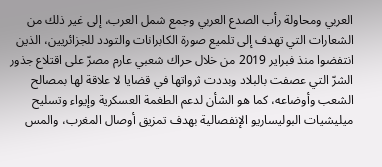العربي ومحاولة رأب الصدع العربي وجمع شمل العرب، إلى غير ذلك من الشعارات التي تهدف إلى تلميع صورة الكابرانات والتودد للجزائريين، الذين انتفضوا منذ فبراير 2019 من خلال حراك شعبي عارم مصرّ على اقتلاع جذور الشرّ التي عصفت بالبلاد وبددت ثرواتها في قضايا لا علاقة لها بمصالح الشعب وأوضاعه، كما هو الشأن لدعم الطغمة العسكرية وإيواء وتسليح ميليشيات البوليساريو الإنفصالية بهدف تمزيق أوصال المغرب، والمس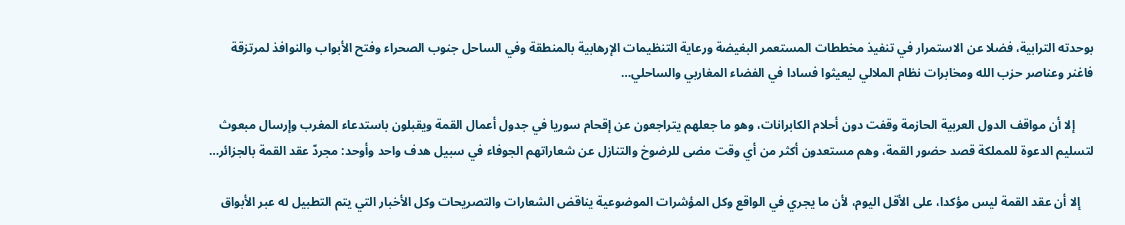بوحدته الترابية، فضلا عن الاستمرار في تنفيذ مخططات المستعمر البغيضة ورعاية التنظيمات الإرهابية بالمنطقة وفي الساحل جنوب الصحراء وفتح الأبواب والنوافذ لمرتزقة فاغنر وعناصر حزب الله ومخابرات نظام الملالي ليعيثوا فسادا في الفضاء المغاربي والساحلي…

      إلا أن مواقف الدول العربية الحازمة وقفت دون أحلام الكابرانات، وهو ما جعلهم يتراجعون عن إقحام سوريا في جدول أعمال القمة ويقبلون باستدعاء المغرب وإرسال مبعوث لتسليم الدعوة للمملكة قصد حضور القمة، وهم مستعدون أكثر من أي وقت مضى للرضوخ والتنازل عن شعاراتهم الجوفاء في سبيل هدف واحد وأوحد: مجردّ عقد القمة بالجزائر…

    إلا أن عقد القمة ليس مؤكدا، على الأقل اليوم، لأن ما يجري في الواقع وكل المؤشرات الموضوعية يناقض الشعارات والتصريحات وكل الأخبار التي يتم التطبيل له عبر الأبواق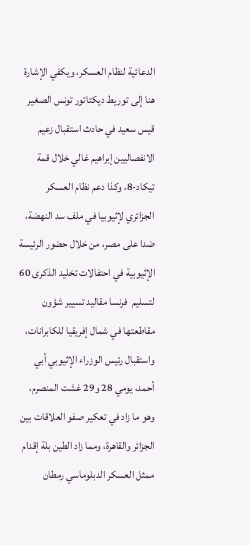الدعائية لنظام العسكر، ويكفي الإشارة هنا إلى توريط ديكتاتور تونس الصغير قيس سعيد في حادث استقبال زعيم الانفصاليين إبراهيم غالي خلال قمة تيكاد-8، وكذا دعم نظام العسكر الجزائري لإثيوبيا في ملف سد النهضة، ضدا على مصر، من خلال حضور الرئيسة الإثيوبية في احتفالات تخليد الذكرى 60 لتسليم  فرنسا مقاليد تسيير شؤون مقاطعتها في شمال إفريقيا للكابرانات، واستقبال رئيس الوزراء الإثيوبي أبي أحمد، يومي 28 و29 غشت المنصرم، وهو ما زاد في تعكير صفو العلاقات بين الجزائر والقاهرة، ومما زاد الطين بلة إقدام ممثل العسكر الدبلوماسي رمطان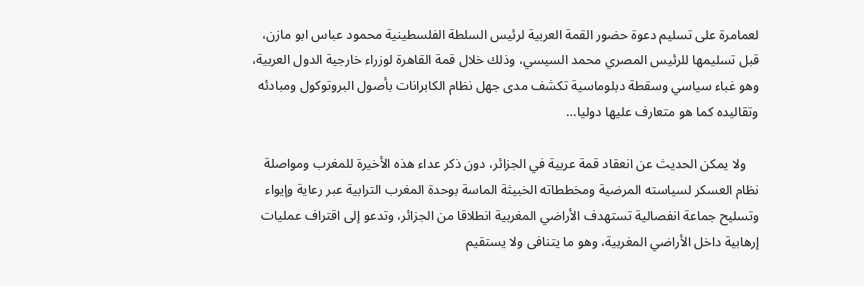لعمامرة على تسليم دعوة حضور القمة العربية لرئيس السلطة الفلسطينية محمود عباس ابو مازن، قبل تسليمها للرئيس المصري محمد السيسي، وذلك خلال قمة القاهرة لوزراء خارجية الدول العربية، وهو غباء سياسي وسقطة دبلوماسية تكشف مدى جهل نظام الكابرانات بأصول البروتوكول ومبادئه وتقاليده كما هو متعارف عليها دوليا…

    ولا يمكن الحديث عن انعقاد قمة عربية في الجزائر، دون ذكر عداء هذه الأخيرة للمغرب ومواصلة نظام العسكر لسياسته المرضية ومخططاته الخبيثة الماسة بوحدة المغرب الترابية عبر رعاية وإيواء وتسليح جماعة انفصالية تستهدف الأراضي المغربية انطلاقا من الجزائر، وتدعو إلى اقتراف عمليات إرهابية داخل الأراضي المغربية، وهو ما يتنافى ولا يستقيم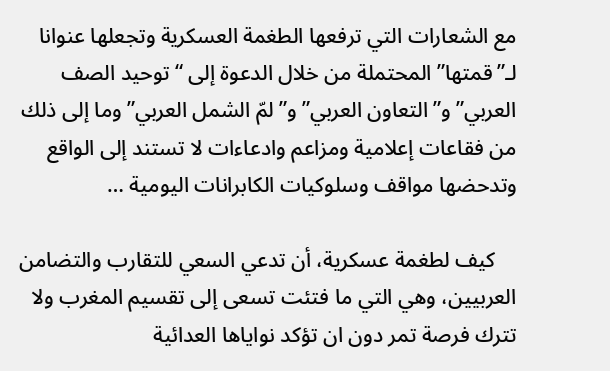مع الشعارات التي ترفعها الطغمة العسكرية وتجعلها عنوانا لـ”قمتها” المحتملة من خلال الدعوة إلى “توحيد الصف العربي” و”التعاون العربي” و”لمّ الشمل العربي” وما إلى ذلك من فقاعات إعلامية ومزاعم وادعاءات لا تستند إلى الواقع وتدحضها مواقف وسلوكيات الكابرانات اليومية …

    كيف لطغمة عسكرية، أن تدعي السعي للتقارب والتضامن العربيين، وهي التي ما فتئت تسعى إلى تقسيم المغرب ولا تترك فرصة تمر دون ان تؤكد نواياها العدائية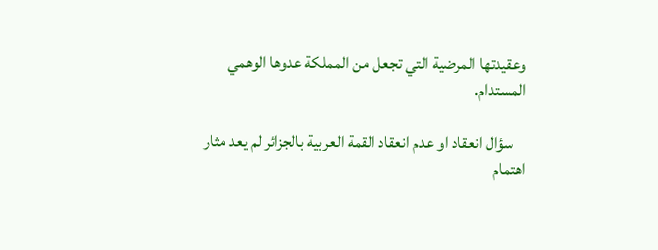وعقيدتها المرضية التي تجعل من المملكة عدوها الوهمي المستدام.

    سؤال انعقاد او عدم انعقاد القمة العربية بالجزائر لم يعد مثار اهتمام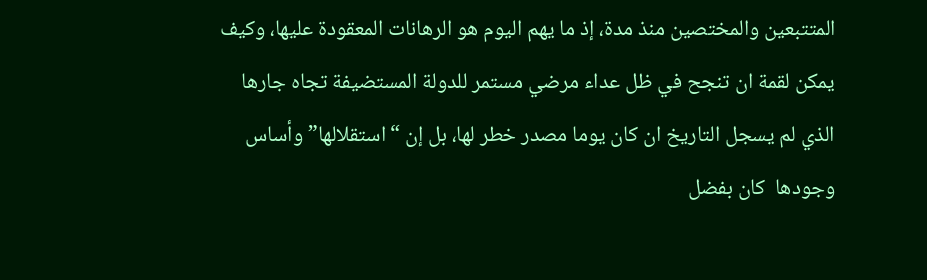المتتبعين والمختصين منذ مدة، إذ ما يهم اليوم هو الرهانات المعقودة عليها، وكيف يمكن لقمة ان تنجح في ظل عداء مرضي مستمر للدولة المستضيفة تجاه جارها الذي لم يسجل التاريخ ان كان يوما مصدر خطر لها، بل إن “استقلالها” وأساس وجودها  كان بفضل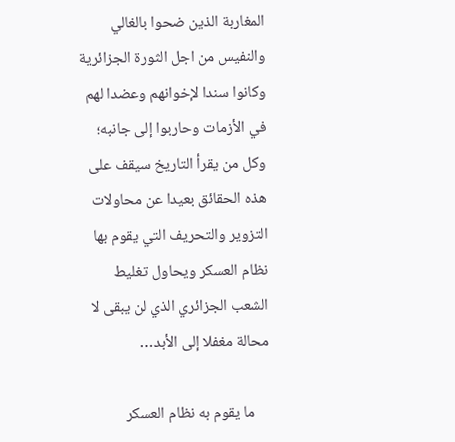المغاربة الذين ضحوا بالغالي والنفيس من اجل الثورة الجزائرية وكانوا سندا لإخوانهم وعضدا لهم في الأزمات وحاربوا إلى جانبه؛ وكل من يقرأ التاريخ سيقف على هذه الحقائق بعيدا عن محاولات التزوير والتحريف التي يقوم بها نظام العسكر ويحاول تغليط الشعب الجزائري الذي لن يبقى لا محالة مغفلا إلى الأبد…

    ما يقوم به نظام العسكر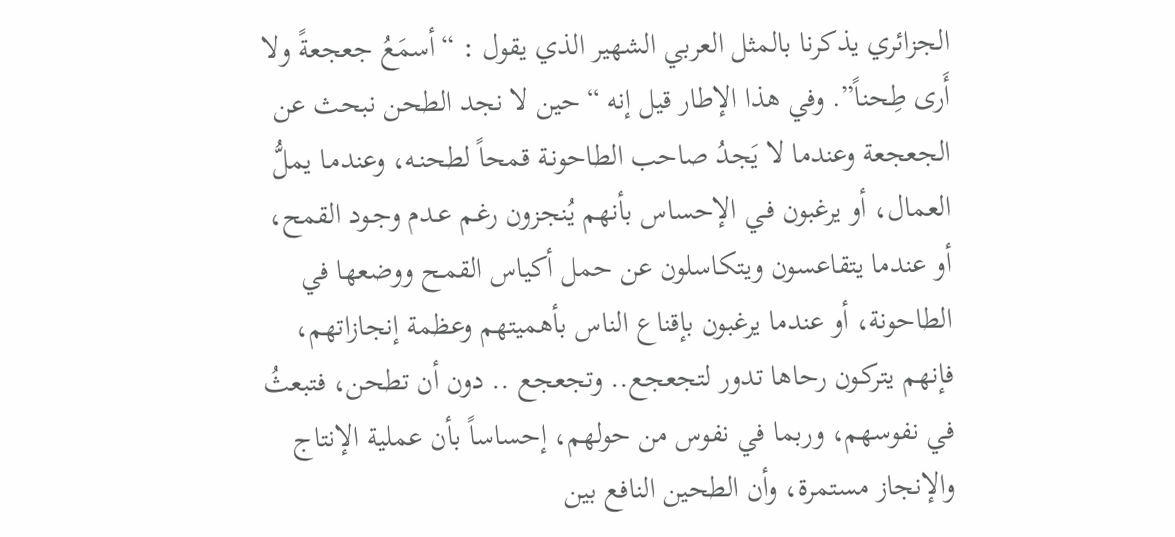الجزائري يذكرنا بالمثل العربي الشهير الذي يقول : “أسمَعُ جعجعةً ولا أَرى طِحناً”. وفي هذا الإطار قيل إنه “حين لا نجد الطحن نبحث عن الجعجعة وعندما لا يَجدُ صاحب الطاحونـة قمحاً لطحنـه، وعندمـا يملُّ العمال، أو يرغبون فـي الإحساس بأنهم يُنجزون رغـم عـدم وجـود القمح، أو عندما يتقاعسون ويتكاسلون عن حمل أكياس القمـح ووضعها في الطاحونة، أو عندما يرغبون بإقناع الناس بأهميتهم وعظمة إنجازاتهم، فإنهم يتركـون رحاها تدور لتجعجع.. وتجعجع .. دون أن تطحن، فتبعثُ في نفوسهم، وربما في نفوس من حولهم، إحساساً بأن عملية الإنتاج والإنجاز مستمرة، وأن الطحين النافع بين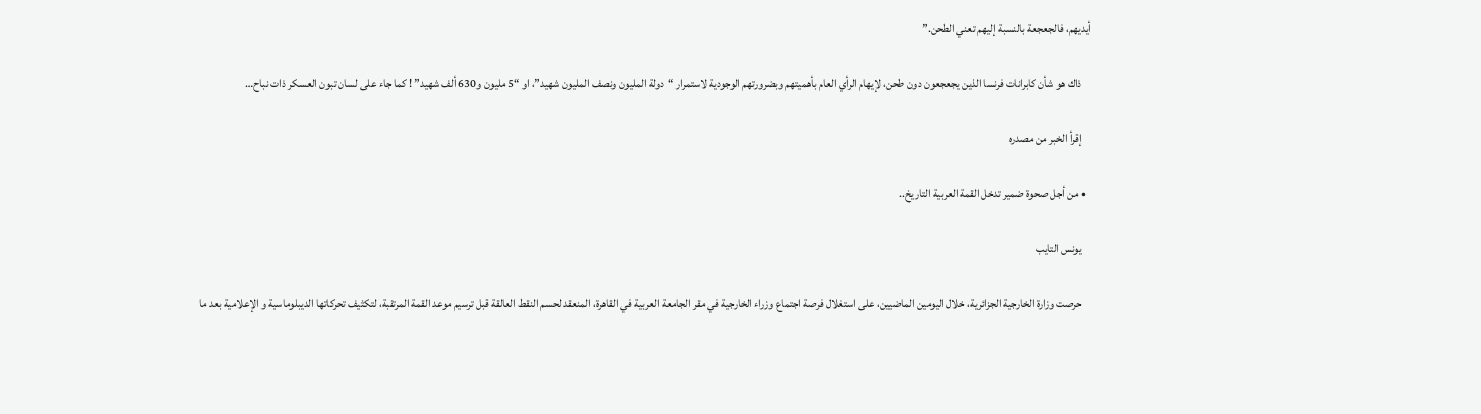أيديهم، فالجعجعة بالنسبة إليهم تعني الطحن.”

    ذاك هو شأن كابرانات فرنسا الذين يجعجعون دون طحن، لإيهام الرأي العام بأهميتهم وبضرورتهم الوجودية لاستمرار “دولة المليون ونصف المليون شهيد”، او “5 مليون و630 ألف شهيد” ! كما جاء على لسان تبون العسكر ذات نباح…

    إقرأ الخبر من مصدره

  • من أجل صحوة ضمير تدخل القمة العربية التاريخ..

    يونس التايب

    حرصت وزارة الخارجية الجزائرية، خلال اليومين الماضيين، على استغلال فرصة اجتماع وزراء الخارجية في مقر الجامعة العربية في القاهرة، المنعقد لحسم النقط العالقة قبل ترسيم موعد القمة المرتقبة، لتكثيف تحركاتها الديبلوماسية و الإعلامية بعد ما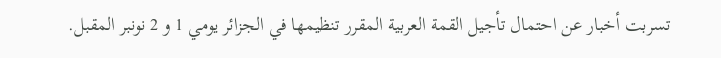تسربت أخبار عن احتمال تأجيل القمة العربية المقرر تنظيمها في الجزائر يومي 1 و 2 نونبر المقبل.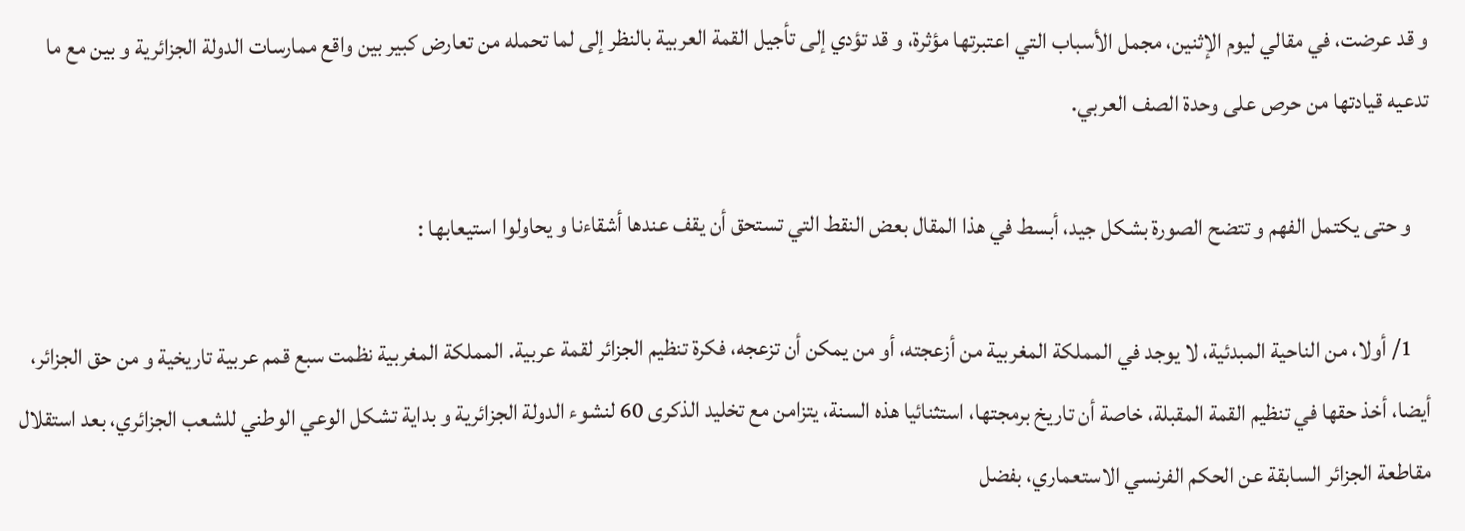و قد عرضت، في مقالي ليوم الإثنين، مجمل الأسباب التي اعتبرتها مؤثرة، و قد تؤدي إلى تأجيل القمة العربية بالنظر إلى لما تحمله من تعارض كبير بين واقع ممارسات الدولة الجزائرية و بين مع ما تدعيه قيادتها من حرص على وحدة الصف العربي.

    و حتى يكتمل الفهم و تتضح الصورة بشكل جيد، أبسط في هذا المقال بعض النقط التي تستحق أن يقف عندها أشقاءنا و يحاولوا استيعابها :

    1/ أولا، من الناحية المبدئية، لا يوجد في المملكة المغربية من أزعجته، أو من يمكن أن تزعجه، فكرة تنظيم الجزائر لقمة عربية. المملكة المغربية نظمت سبع قمم عربية تاريخية و من حق الجزائر، أيضا، أخذ حقها في تنظيم القمة المقبلة، خاصة أن تاريخ برمجتها، استثنائيا هذه السنة، يتزامن مع تخليد الذكرى 60 لنشوء الدولة الجزائرية و بداية تشكل الوعي الوطني للشعب الجزائري، بعد استقلال مقاطعة الجزائر السابقة عن الحكم الفرنسي الاستعماري، بفضل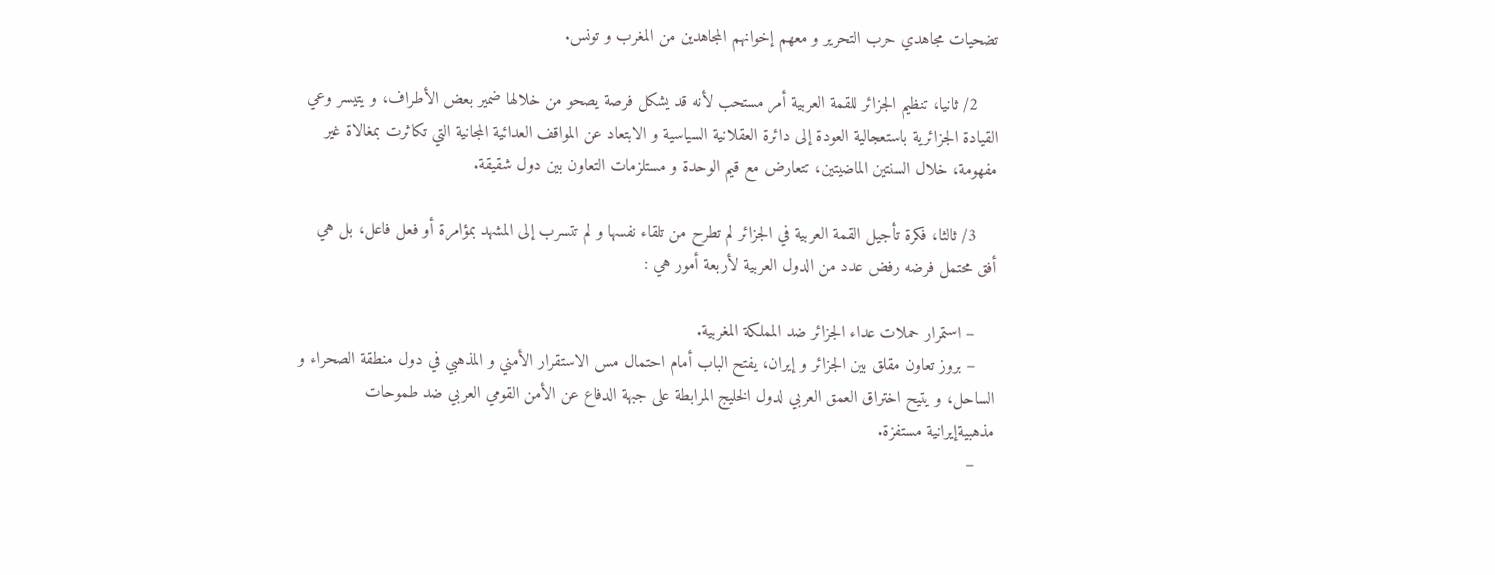تضحيات مجاهدي حرب التحرير و معهم إخوانهم المجاهدين من المغرب و تونس.

    2/ ثانيا، تنظيم الجزائر للقمة العربية أمر مستحب لأنه قد يشكل فرصة يصحو من خلالها ضمير بعض الأطراف، و يتيسر وعي القيادة الجزائرية باستعجالية العودة إلى دائرة العقلانية السياسية و الابتعاد عن المواقف العدائية المجانية التي تكاثرت بمغالاة غير مفهومة، خلال السنتين الماضيتين، تتعارض مع قيم الوحدة و مستلزمات التعاون بين دول شقيقة.

    3/ ثالثا، فكرة تأجيل القمة العربية في الجزائر لم تطرح من تلقاء نفسها و لم تتسرب إلى المشهد بمؤامرة أو فعل فاعل، بل هي أفق محتمل فرضه رفض عدد من الدول العربية لأربعة أمور هي :

    – استمرار حملات عداء الجزائر ضد المملكة المغربية.
    – بروز تعاون مقلق بين الجزائر و إيران، يفتح الباب أمام احتمال مس الاستقرار الأمني و المذهبي في دول منطقة الصحراء و الساحل، و يتيح اختراق العمق العربي لدول الخليج المرابطة على جبهة الدفاع عن الأمن القومي العربي ضد طموحات مذهبيةإيرانية مستفزة.
    –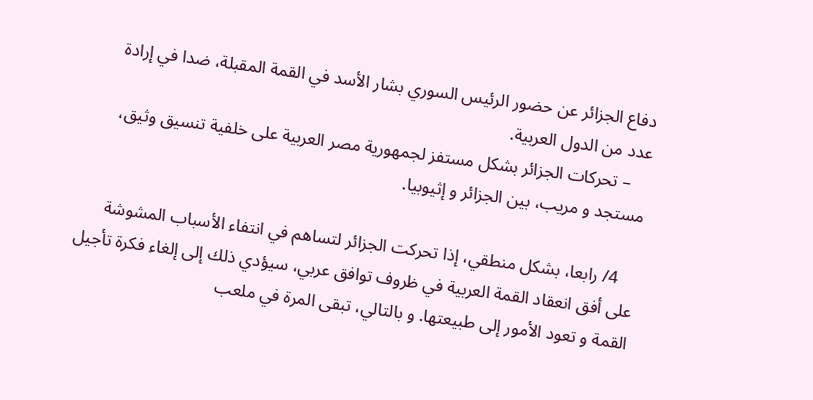دفاع الجزائر عن حضور الرئيس السوري بشار الأسد في القمة المقبلة، ضدا في إرادة عدد من الدول العربية.
    – تحركات الجزائر بشكل مستفز لجمهورية مصر العربية على خلفية تنسيق وثيق، مستجد و مريب، بين الجزائر و إثيوبيا.

    4/ رابعا، بشكل منطقي، إذا تحركت الجزائر لتساهم في انتفاء الأسباب المشوشة على أفق انعقاد القمة العربية في ظروف توافق عربي، سيؤدي ذلك إلى إلغاء فكرة تأجيل القمة و تعود الأمور إلى طبيعتها. و بالتالي، تبقى المرة في ملعب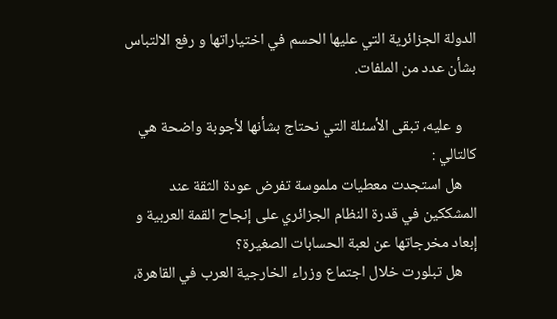الدولة الجزائرية التي عليها الحسم في اختياراتها و رفع الالتباس بشأن عدد من الملفات.

    و عليه، تبقى الأسئلة التي نحتاج بشأنها لأجوبة واضحة هي كالتالي :
    هل استجدت معطيات ملموسة تفرض عودة الثقة عند المشككين في قدرة النظام الجزائري على إنجاح القمة العربية و إبعاد مخرجاتها عن لعبة الحسابات الصغيرة؟
    هل تبلورت خلال اجتماع وزراء الخارجية العرب في القاهرة،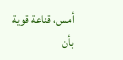أمس، قناعة قوية بأن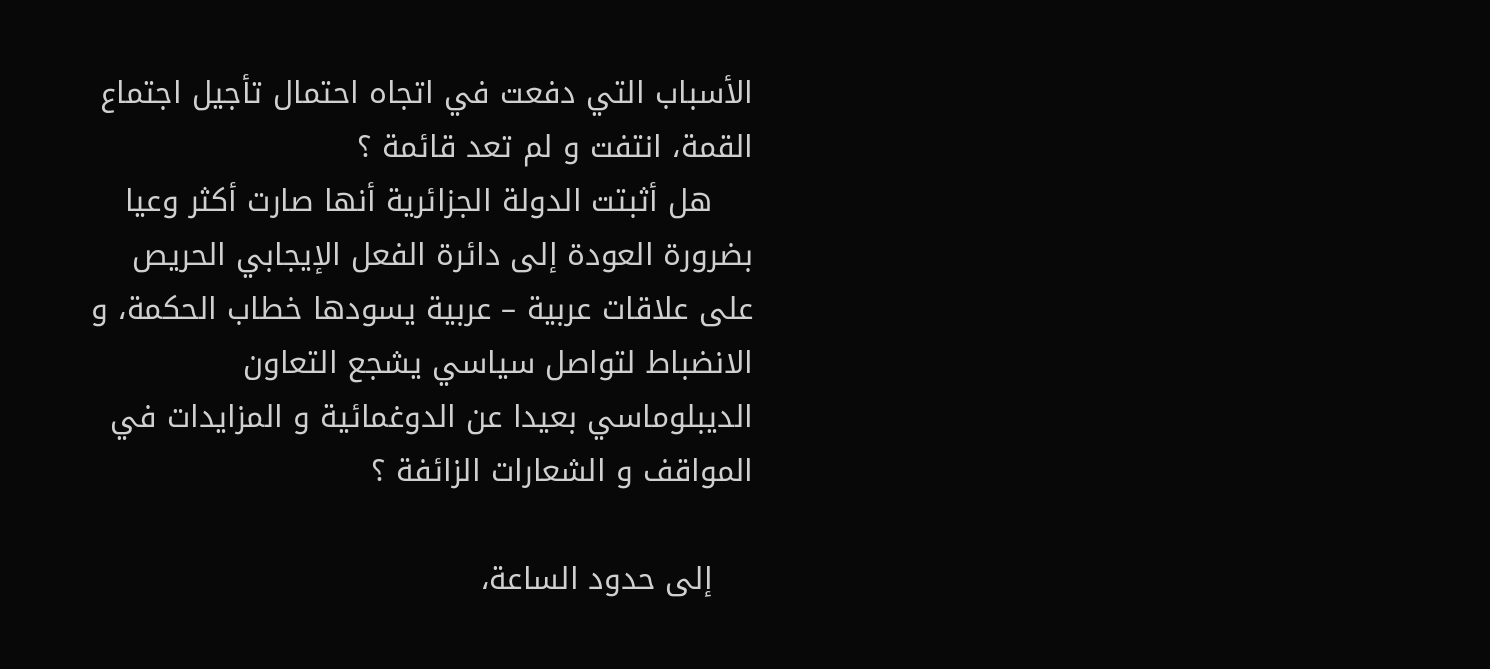الأسباب التي دفعت في اتجاه احتمال تأجيل اجتماع القمة، انتفت و لم تعد قائمة ؟
    هل أثبتت الدولة الجزائرية أنها صارت أكثر وعيا بضرورة العودة إلى دائرة الفعل الإيجابي الحريص على علاقات عربية – عربية يسودها خطاب الحكمة، و الانضباط لتواصل سياسي يشجع التعاون الديبلوماسي بعيدا عن الدوغمائية و المزايدات في المواقف و الشعارات الزائفة ؟

    إلى حدود الساعة،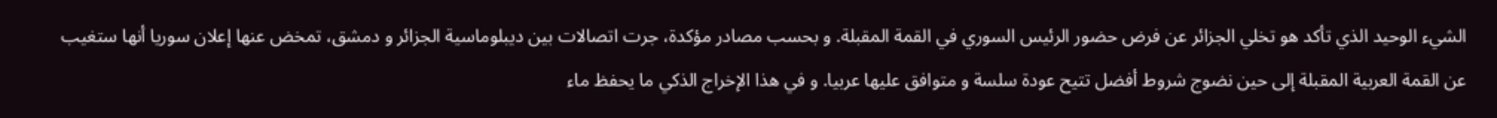الشيء الوحيد الذي تأكد هو تخلي الجزائر عن فرض حضور الرئيس السوري في القمة المقبلة. و بحسب مصادر مؤكدة، جرت اتصالات بين ديبلوماسية الجزائر و دمشق، تمخض عنها إعلان سوريا أنها ستغيب عن القمة العربية المقبلة إلى حين نضوج شروط أفضل تتيح عودة سلسة و متوافق عليها عربيا. و في هذا الإخراج الذكي ما يحفظ ماء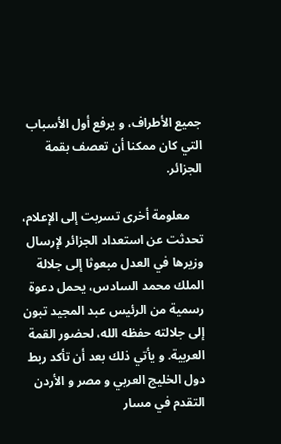جميع الأطراف، و يرفع أول الأسباب التي كان ممكنا أن تعصف بقمة الجزائر.

    معلومة أخرى تسربت إلى الإعلام، تحدثت عن استعداد الجزائر لإرسال وزيرها في العدل مبعوثا إلى جلالة الملك محمد السادس، يحمل دعوة رسمية من الرئيس عبد المجيد تبون إلى جلالته حفظه الله، لحضور القمة العربية. و يأتي ذلك بعد أن تأكد ربط دول الخليج العربي و مصر و الأردن التقدم في مسار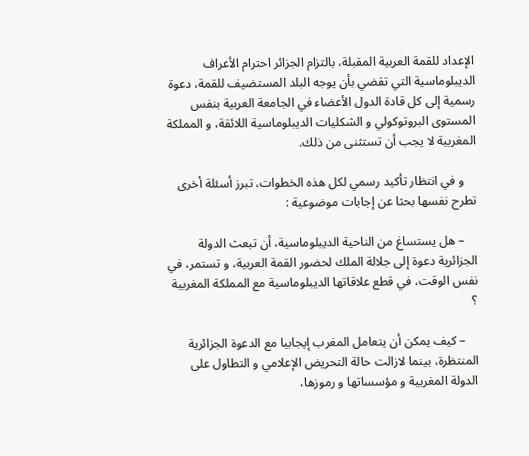الإعداد للقمة العربية المقبلة، بالتزام الجزائر احترام الأعراف الديبلوماسية التي تقضي بأن يوجه البلد المستضيف للقمة، دعوة رسمية إلى كل قادة الدول الأعضاء في الجامعة العربية بنفس المستوى البروتوكولي و الشكليات الديبلوماسية اللائقة، و المملكة المغربية لا يجب أن تستثنى من ذلك.

    و في انتظار تأكيد رسمي لكل هذه الخطوات، تبرز أسئلة أخرى تطرح نفسها بحثا عن إجابات موضوعية :

    – هل يستساغ من الناحية الديبلوماسية، أن تبعث الدولة الجزائرية دعوة إلى جلالة الملك لحضور القمة العربية، و تستمر، في نفس الوقت، في قطع علاقاتها الديبلوماسية مع المملكة المغربية ؟

    – كيف يمكن أن يتعامل المغرب إيجابيا مع الدعوة الجزائرية المنتظرة، بينما لازالت حالة التحريض الإعلامي و التطاول على الدولة المغربية و مؤسساتها و رموزها،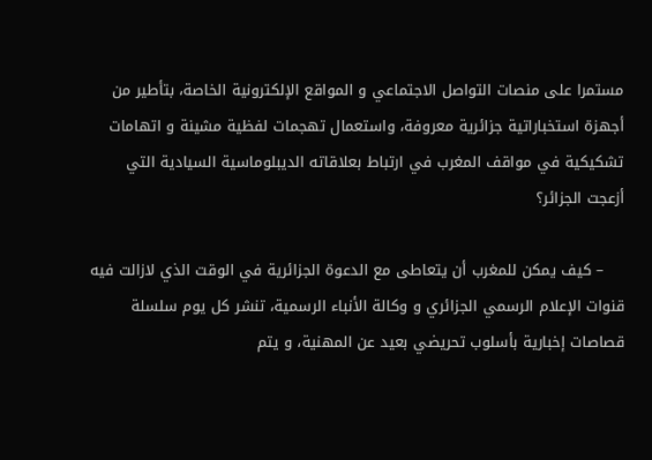مستمرا على منصات التواصل الاجتماعي و المواقع الإلكترونية الخاصة، بتأطير من أجهزة استخباراتية جزائرية معروفة، واستعمال تهجمات لفظية مشينة و اتهامات تشكيكية في مواقف المغرب في ارتباط بعلاقاته الديبلوماسية السيادية التي أزعجت الجزائر؟

    – كيف يمكن للمغرب أن يتعاطى مع الدعوة الجزائرية في الوقت الذي لازالت فيه قنوات الإعلام الرسمي الجزائري و وكالة الأنباء الرسمية، تنشر كل يوم سلسلة قصاصات إخبارية بأسلوب تحريضي بعيد عن المهنية، و يتم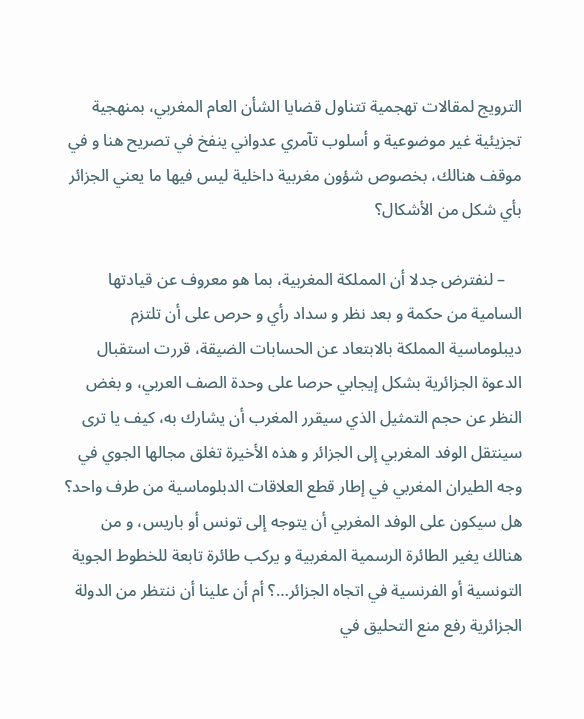الترويج لمقالات تهجمية تتناول قضايا الشأن العام المغربي، بمنهجية تجزيئية غير موضوعية و أسلوب تآمري عدواني ينفخ في تصريح هنا و في موقف هنالك، بخصوص شؤون مغربية داخلية ليس فيها ما يعني الجزائر بأي شكل من الأشكال؟

    – لنفترض جدلا أن المملكة المغربية، بما هو معروف عن قيادتها السامية من حكمة و بعد نظر و سداد رأي و حرص على أن تلتزم ديبلوماسية المملكة بالابتعاد عن الحسابات الضيقة، قررت استقبال الدعوة الجزائرية بشكل إيجابي حرصا على وحدة الصف العربي، و بغض النظر عن حجم التمثيل الذي سيقرر المغرب أن يشارك به، كيف يا ترى سينتقل الوفد المغربي إلى الجزائر و هذه الأخيرة تغلق مجالها الجوي في وجه الطيران المغربي في إطار قطع العلاقات الدبلوماسية من طرف واحد؟ هل سيكون على الوفد المغربي أن يتوجه إلى تونس أو باريس، و من هنالك يغير الطائرة الرسمية المغربية و يركب طائرة تابعة للخطوط الجوية التونسية أو الفرنسية في اتجاه الجزائر…؟ أم أن علينا أن ننتظر من الدولة الجزائرية رفع منع التحليق في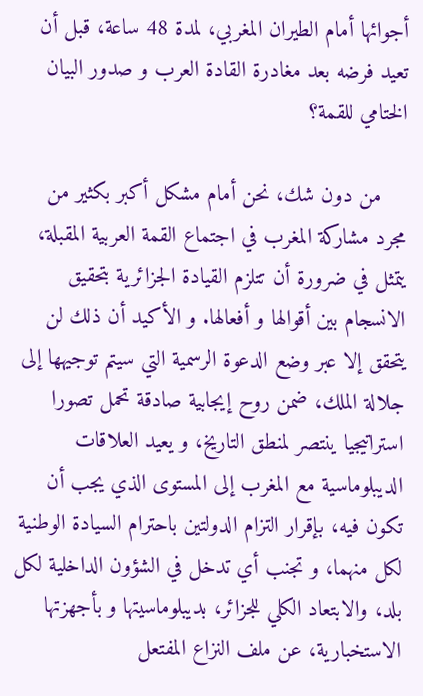أجوائها أمام الطيران المغربي، لمدة 48 ساعة، قبل أن تعيد فرضه بعد مغادرة القادة العرب و صدور البيان الختامي للقمة؟

    من دون شك، نحن أمام مشكل أكبر بكثير من مجرد مشاركة المغرب في اجتماع القمة العربية المقبلة، يتمثل في ضرورة أن تتلزم القيادة الجزائرية بتحقيق الانسجام بين أقوالها و أفعالها. و الأكيد أن ذلك لن يتحقق إلا عبر وضع الدعوة الرسمية التي سيتم توجيهها إلى جلالة الملك، ضمن روح إيجابية صادقة تحمل تصورا استراتيجيا ينتصر لمنطق التاريخ، و يعيد العلاقات الديبلوماسية مع المغرب إلى المستوى الذي يجب أن تكون فيه، بإقرار التزام الدولتين باحترام السيادة الوطنية لكل منهما، و تجنب أي تدخل في الشؤون الداخلية لكل بلد، والابتعاد الكلي للجزائر، بديبلوماسيتها و بأجهزتها الاستخبارية، عن ملف النزاع المفتعل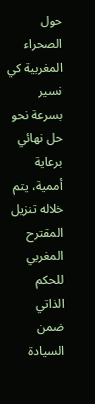حول الصحراء المغربية كي نسير بسرعة نحو حل نهائي برعاية أممية، يتم خلاله تنزيل المقترح المغربي للحكم الذاتي ضمن السيادة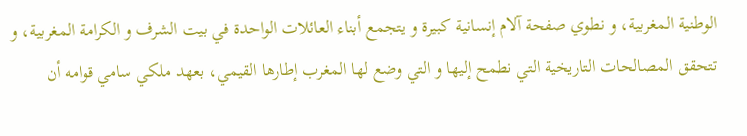الوطنية المغربية، و نطوي صفحة آلام إنسانية كبيرة و يتجمع أبناء العائلات الواحدة في بيت الشرف و الكرامة المغربية، و تتحقق المصالحات التاريخية التي نطمح إليها و التي وضع لها المغرب إطارها القيمي، بعهد ملكي سامي قوامه أن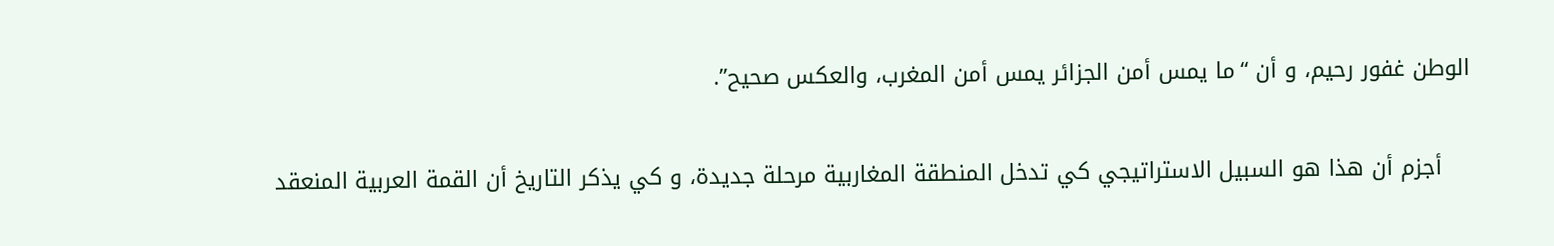الوطن غفور رحيم، و أن “ما يمس أمن الجزائر يمس أمن المغرب، والعكس صحيح”.

    أجزم أن هذا هو السبيل الاستراتيجي كي تدخل المنطقة المغاربية مرحلة جديدة، و كي يذكر التاريخ أن القمة العربية المنعقد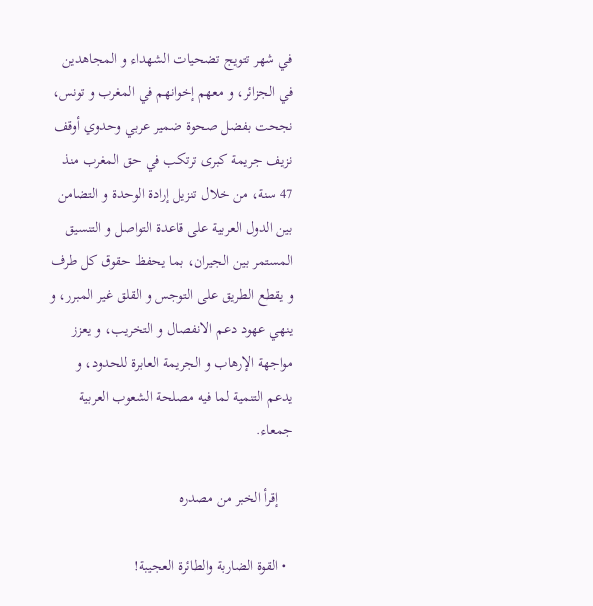في شهر تتويج تضحيات الشهداء و المجاهدين في الجزائر، و معهم إخوانهم في المغرب و تونس، نجحت بفضل صحوة ضمير عربي وحدوي أوقف نزيف جريمة كبرى ترتكب في حق المغرب منذ 47 سنة، من خلال تنزيل إرادة الوحدة و التضامن بين الدول العربية على قاعدة التواصل و التنسيق المستمر بين الجيران، بما يحفظ حقوق كل طرف و يقطع الطريق على التوجس و القلق غير المبرر، و ينهي عهود دعم الانفصال و التخريب، و يعزز مواجهة الإرهاب و الجريمة العابرة للحدود، و يدعم التنمية لما فيه مصلحة الشعوب العربية جمعاء.

    إقرأ الخبر من مصدره

  • القوة الضاربة والطائرة العجيبة!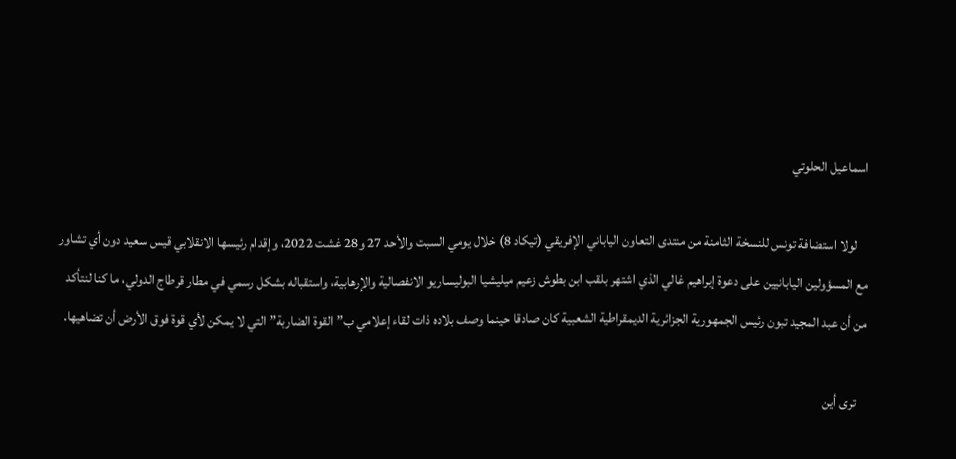اسماعيل الحلوتي

    لولا استضافة تونس للنسخة الثامنة من منتدى التعاون الياباني الإفريقي (تيكاد 8) خلال يومي السبت والأحد 27 و28 غشت 2022، وإقدام رئيسها الانقلابي قيس سعيد دون أي تشاور مع المسؤولين اليابانيين على دعوة إبراهيم غالي الذي اشتهر بلقب ابن بطوش زعيم ميليشيا البوليساريو الانفصالية والإرهابية، واستقباله بشكل رسمي في مطار قرطاج الدولي، ما كنا لنتأكد من أن عبد المجيد تبون رئيس الجمهورية الجزائرية الديمقراطية الشعبية كان صادقا حينما وصف بلاده ذات لقاء إعلامي ب”القوة الضاربة” التي لا يمكن لأي قوة فوق الأرض أن تضاهيها.

    ترى أين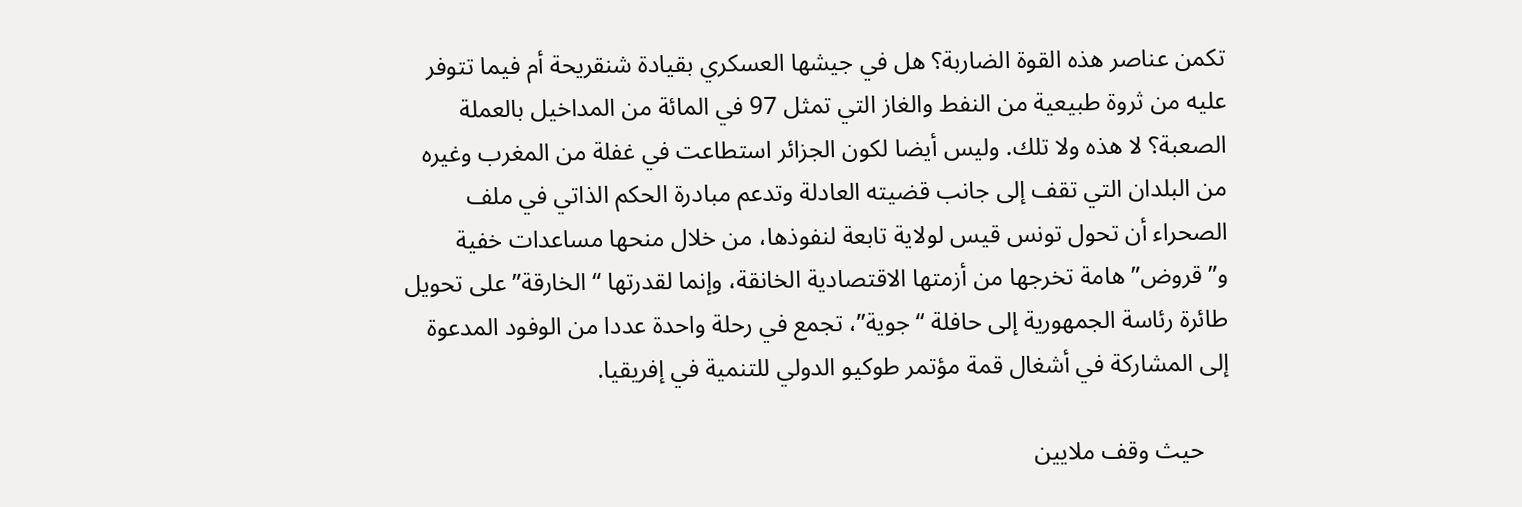تكمن عناصر هذه القوة الضاربة؟ هل في جيشها العسكري بقيادة شنقريحة أم فيما تتوفر عليه من ثروة طبيعية من النفط والغاز التي تمثل 97 في المائة من المداخيل بالعملة الصعبة؟ لا هذه ولا تلك. وليس أيضا لكون الجزائر استطاعت في غفلة من المغرب وغيره من البلدان التي تقف إلى جانب قضيته العادلة وتدعم مبادرة الحكم الذاتي في ملف الصحراء أن تحول تونس قيس لولاية تابعة لنفوذها، من خلال منحها مساعدات خفية و”قروض” هامة تخرجها من أزمتها الاقتصادية الخانقة، وإنما لقدرتها “الخارقة” على تحويل طائرة رئاسة الجمهورية إلى حافلة “جوية”، تجمع في رحلة واحدة عددا من الوفود المدعوة إلى المشاركة في أشغال قمة مؤتمر طوكيو الدولي للتنمية في إفريقيا.

    حيث وقف ملايين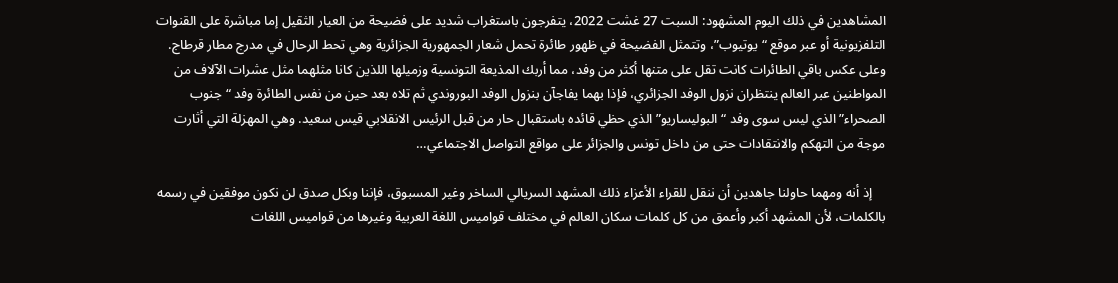المشاهدين في ذلك اليوم المشهود: السبت 27 غشت 2022، يتفرجون باستغراب شديد على فضيحة من العيار الثقيل إما مباشرة على القنوات التلفزيونية أو عبر موقع “يوتيوب”، وتتمثل الفضيحة في ظهور طائرة تحمل شعار الجمهورية الجزائرية وهي تحط الرحال في مدرج مطار قرطاج. وعلى عكس باقي الطائرات كانت تقل على متنها أكثر من وفد، مما أربك المذيعة التونسية وزميلها اللذين كانا مثلهما مثل عشرات الآلاف من المواطنين عبر العالم ينتظران نزول الوفد الجزائري، فإذا بهما يفاجآن بنزول الوفد البوروندي ثم تلاه بعد حين من نفس الطائرة وفد “جنوب الصحراء” الذي ليس سوى وفد “البوليساريو” الذي حظي قائده باستقبال حار من قبل الرئيس الانقلابي قيس سعيد. وهي المهزلة التي أثارت موجة من التهكم والانتقادات حتى من داخل تونس والجزائر على مواقع التواصل الاجتماعي…

    إذ أنه ومهما حاولنا جاهدين أن ننقل للقراء الأعزاء ذلك المشهد السريالي الساخر وغير المسبوق، فإننا وبكل صدق لن نكون موفقين في رسمه بالكلمات، لأن المشهد أكبر وأعمق من كل كلمات سكان العالم في مختلف قواميس اللغة العربية وغيرها من قواميس اللغات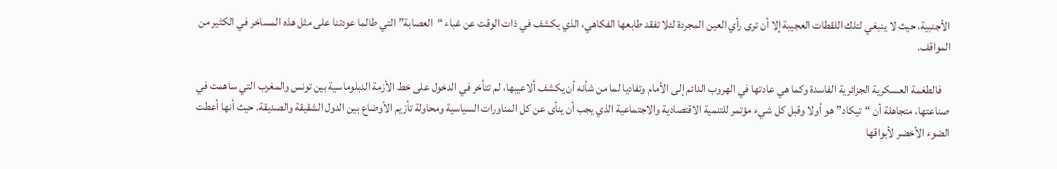الأجنبية، حيث لا ينبغي لتلك اللقطات العجيبة إلا أن ترى رأي العين المجردة لئلا تفقد طابعها الفكاهي، الذي يكشف في ذات الوقت عن غباء “العصابة” التي طالما عودتنا على مثل هذه المساخر في الكثير من المواقف.

    فالطغمة العسكرية الجزائرية الفاسدة وكما هي عادتها في الهروب الدائم إلى الأمام وتفاديا لما من شأنه أن يكشف ألاعيبها، لم تتأخر في الدخول على خط الأزمة الدبلوماسية بين تونس والمغرب التي ساهمت في صناعتها، متجاهلة أن “تيكاد” هو أولا وقبل كل شيء مؤتمر للتنمية الاقتصادية والاجتماعية الذي يجب أن ينأى عن كل المناورات السياسية ومحاولة تأزيم الأوضاع بين الدول الشقيقة والصديقة. حيث أنها أعطت الضوء الأخضر لأبواقها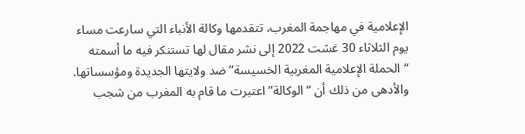الإعلامية في مهاجمة المغرب، تتقدمها وكالة الأنباء التي سارعت مساء يوم الثلاثاء 30 غشت 2022 إلى نشر مقال لها تستنكر فيه ما أسمته “الحملة الإعلامية المغربية الخسيسة” ضد ولايتها الجديدة ومؤسساتها. والأدهى من ذلك أن “الوكالة” اعتبرت ما قام به المغرب من شجب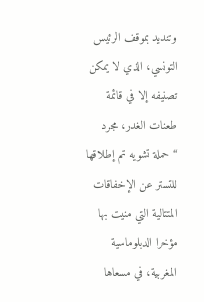وتنديد بموقف الرئيس التونسي، الذي لا يمكن تصنيفه إلا في قائمة طعنات الغدر، مجرد “حملة تشويه تم إطلاقها للتستر عن الإخفاقات المتتالية التي منيت بها مؤخرا الدبلوماسية المغربية، في مسعاها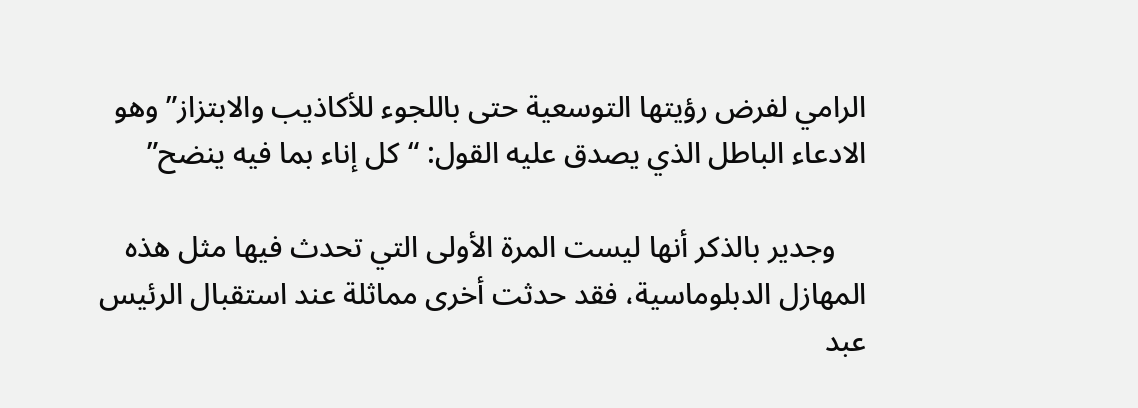الرامي لفرض رؤيتها التوسعية حتى باللجوء للأكاذيب والابتزاز” وهو الادعاء الباطل الذي يصدق عليه القول: “كل إناء بما فيه ينضح”

    وجدير بالذكر أنها ليست المرة الأولى التي تحدث فيها مثل هذه المهازل الدبلوماسية، فقد حدثت أخرى مماثلة عند استقبال الرئيس عبد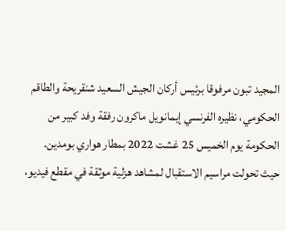المجيد تبون مرفوقا برئيس أركان الجيش السعيد شنقريحة والطاقم الحكومي، نظيره الفرنسي إيمانويل ماكرون رفقة وفد كبير من الحكومة يوم الخميس 25 غشت 2022 بمطار هواري بومدين. حيث تحولت مراسيم الاستقبال لمشاهد هزلية موثقة في مقطع فيديو،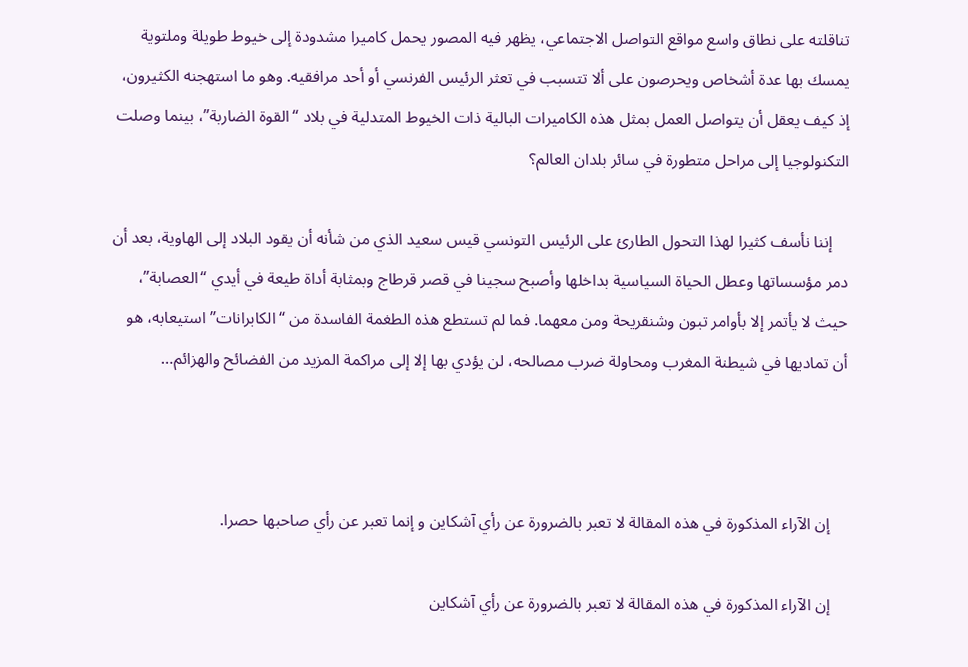تناقلته على نطاق واسع مواقع التواصل الاجتماعي، يظهر فيه المصور يحمل كاميرا مشدودة إلى خيوط طويلة وملتوية يمسك بها عدة أشخاص ويحرصون على ألا تتسبب في تعثر الرئيس الفرنسي أو أحد مرافقيه. وهو ما استهجنه الكثيرون، إذ كيف يعقل أن يتواصل العمل بمثل هذه الكاميرات البالية ذات الخيوط المتدلية في بلاد “القوة الضاربة”، بينما وصلت التكنولوجيا إلى مراحل متطورة في سائر بلدان العالم؟

    إننا نأسف كثيرا لهذا التحول الطارئ على الرئيس التونسي قيس سعيد الذي من شأنه أن يقود البلاد إلى الهاوية، بعد أن دمر مؤسساتها وعطل الحياة السياسية بداخلها وأصبح سجينا في قصر قرطاج وبمثابة أداة طيعة في أيدي “العصابة”، حيث لا يأتمر إلا بأوامر تبون وشنقريحة ومن معهما. فما لم تستطع هذه الطغمة الفاسدة من “الكابرانات” استيعابه، هو أن تماديها في شيطنة المغرب ومحاولة ضرب مصالحه، لن يؤدي بها إلا إلى مراكمة المزيد من الفضائح والهزائم…



    إن الآراء المذكورة في هذه المقالة لا تعبر بالضرورة عن رأي آشكاين و إنما تعبر عن رأي صاحبها حصرا.

    إن الآراء المذكورة في هذه المقالة لا تعبر بالضرورة عن رأي آشكاين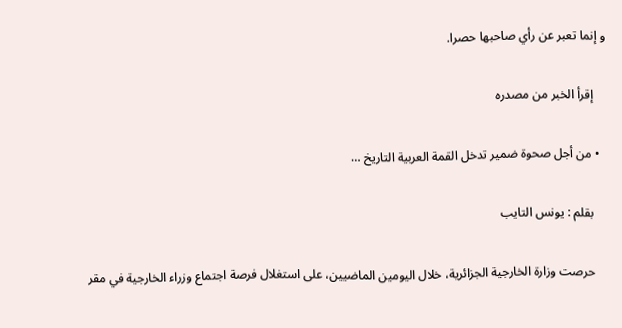و إنما تعبر عن رأي صاحبها حصرا.

    إقرأ الخبر من مصدره

  • من أجل صحوة ضمير تدخل القمة العربية التاريخ …

    بقلم : يونس التايب

    حرصت وزارة الخارجية الجزائرية، خلال اليومين الماضيين، على استغلال فرصة اجتماع وزراء الخارجية في مقر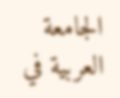الجامعة العربية في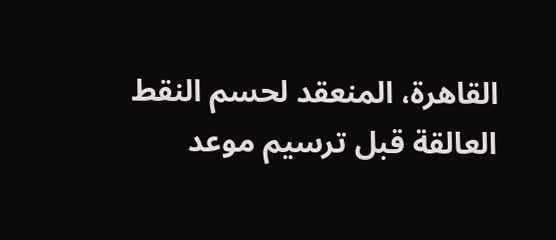القاهرة، المنعقد لحسم النقط العالقة قبل ترسيم موعد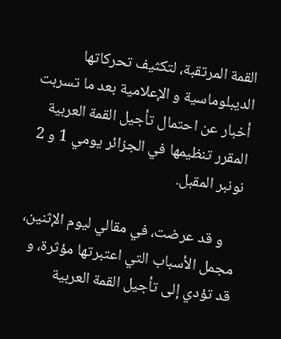القمة المرتقبة، لتكثيف تحركاتها الديبلوماسية و الإعلامية بعد ما تسربت أخبار عن احتمال تأجيل القمة العربية المقرر تنظيمها في الجزائر يومي 1 و 2 نونبر المقبل.

    و قد عرضت، في مقالي ليوم الإثنين، مجمل الأسباب التي اعتبرتها مؤثرة، و قد تؤدي إلى تأجيل القمة العربية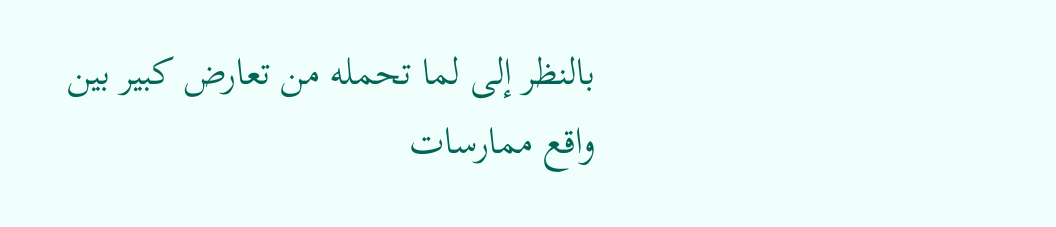بالنظر إلى لما تحمله من تعارض كبير بين واقع ممارسات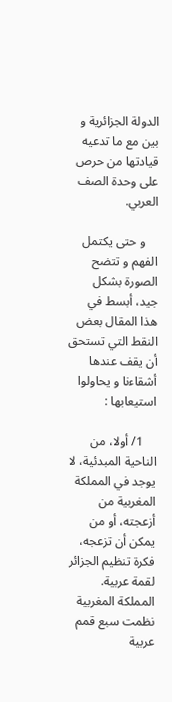الدولة الجزائرية و بين مع ما تدعيه قيادتها من حرص على وحدة الصف العربي.

    و حتى يكتمل الفهم و تتضح الصورة بشكل جيد، أبسط في هذا المقال بعض النقط التي تستحق أن يقف عندها أشقاءنا و يحاولوا استيعابها :

    1/ أولا، من الناحية المبدئية، لا يوجد في المملكة المغربية من أزعجته، أو من يمكن أن تزعجه، فكرة تنظيم الجزائر لقمة عربية. المملكة المغربية نظمت سبع قمم عربية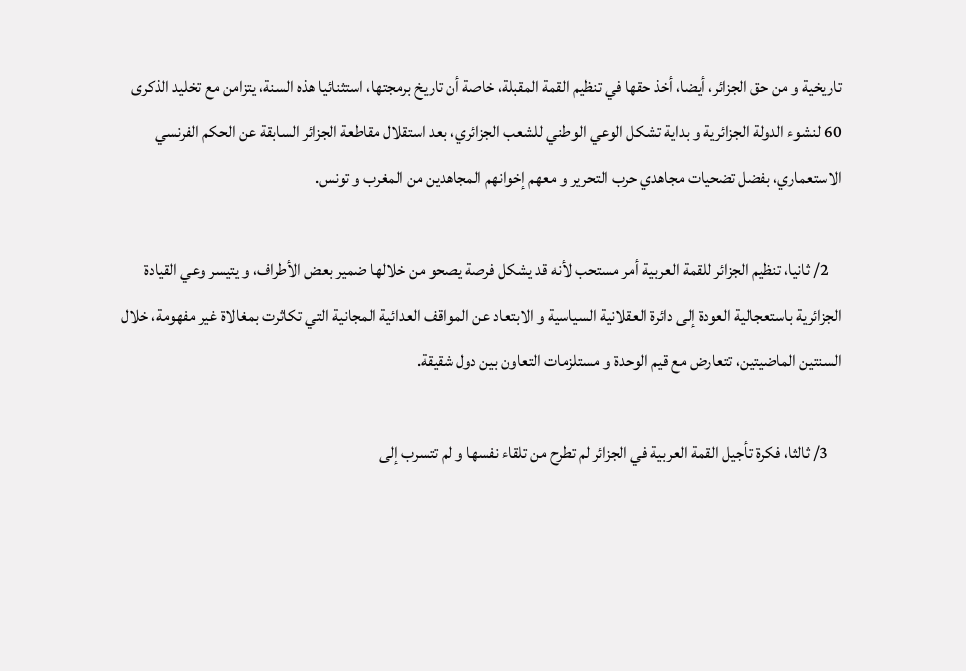تاريخية و من حق الجزائر، أيضا، أخذ حقها في تنظيم القمة المقبلة، خاصة أن تاريخ برمجتها، استثنائيا هذه السنة، يتزامن مع تخليد الذكرى 60 لنشوء الدولة الجزائرية و بداية تشكل الوعي الوطني للشعب الجزائري، بعد استقلال مقاطعة الجزائر السابقة عن الحكم الفرنسي الاستعماري، بفضل تضحيات مجاهدي حرب التحرير و معهم إخوانهم المجاهدين من المغرب و تونس.

    2/ ثانيا، تنظيم الجزائر للقمة العربية أمر مستحب لأنه قد يشكل فرصة يصحو من خلالها ضمير بعض الأطراف، و يتيسر وعي القيادة الجزائرية باستعجالية العودة إلى دائرة العقلانية السياسية و الابتعاد عن المواقف العدائية المجانية التي تكاثرت بمغالاة غير مفهومة، خلال السنتين الماضيتين، تتعارض مع قيم الوحدة و مستلزمات التعاون بين دول شقيقة.

    3/ ثالثا، فكرة تأجيل القمة العربية في الجزائر لم تطرح من تلقاء نفسها و لم تتسرب إلى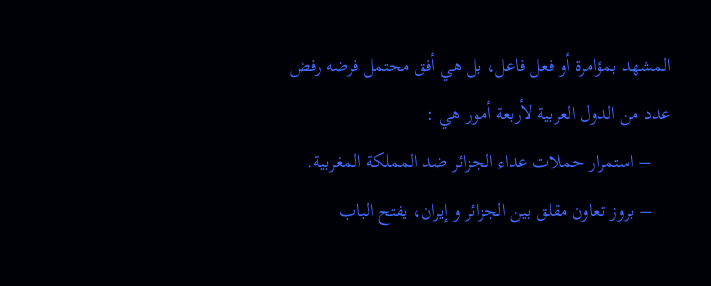المشهد بمؤامرة أو فعل فاعل، بل هي أفق محتمل فرضه رفض عدد من الدول العربية لأربعة أمور هي :
    – استمرار حملات عداء الجزائر ضد المملكة المغربية.
    – بروز تعاون مقلق بين الجزائر و إيران، يفتح الباب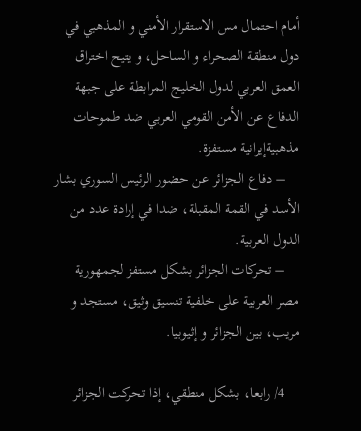أمام احتمال مس الاستقرار الأمني و المذهبي في دول منطقة الصحراء و الساحل، و يتيح اختراق العمق العربي لدول الخليج المرابطة على جبهة الدفاع عن الأمن القومي العربي ضد طموحات مذهبيةإيرانية مستفزة.
    – دفاع الجزائر عن حضور الرئيس السوري بشار الأسد في القمة المقبلة، ضدا في إرادة عدد من الدول العربية.
    – تحركات الجزائر بشكل مستفز لجمهورية مصر العربية على خلفية تنسيق وثيق، مستجد و مريب، بين الجزائر و إثيوبيا.

    4/ رابعا، بشكل منطقي، إذا تحركت الجزائر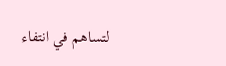لتساهم في انتفاء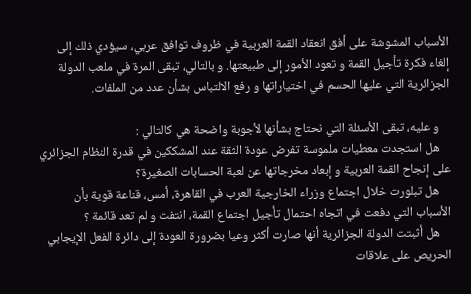الأسباب المشوشة على أفق انعقاد القمة العربية في ظروف توافق عربي، سيؤدي ذلك إلى إلغاء فكرة تأجيل القمة و تعود الأمور إلى طبيعتها. و بالتالي، تبقى المرة في ملعب الدولة الجزائرية التي عليها الحسم في اختياراتها و رفع الالتباس بشأن عدد من الملفات.

    و عليه، تبقى الأسئلة التي نحتاج بشأنها لأجوبة واضحة هي كالتالي :
    هل استجدت معطيات ملموسة تفرض عودة الثقة عند المشككين في قدرة النظام الجزائري على إنجاح القمة العربية و إبعاد مخرجاتها عن لعبة الحسابات الصغيرة؟
    هل تبلورت خلال اجتماع وزراء الخارجية العرب في القاهرة، أمس، قناعة قوية بأن الأسباب التي دفعت في اتجاه احتمال تأجيل اجتماع القمة، انتفت و لم تعد قائمة ؟
    هل أثبتت الدولة الجزائرية أنها صارت أكثر وعيا بضرورة العودة إلى دائرة الفعل الإيجابي الحريص على علاقات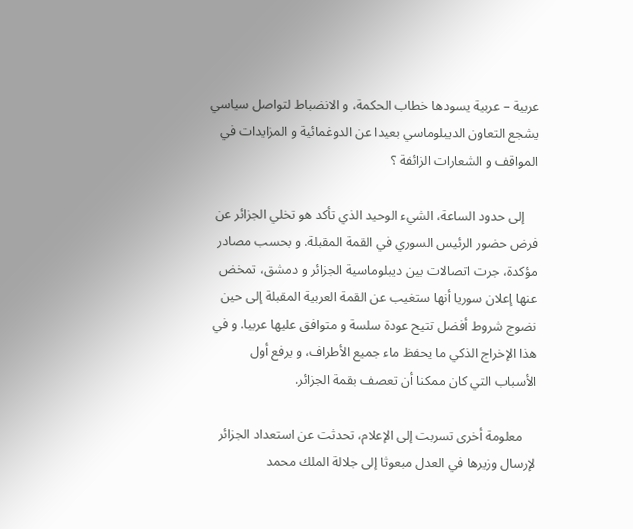عربية – عربية يسودها خطاب الحكمة، و الانضباط لتواصل سياسي يشجع التعاون الديبلوماسي بعيدا عن الدوغمائية و المزايدات في المواقف و الشعارات الزائفة ؟

    إلى حدود الساعة، الشيء الوحيد الذي تأكد هو تخلي الجزائر عن فرض حضور الرئيس السوري في القمة المقبلة. و بحسب مصادر مؤكدة، جرت اتصالات بين ديبلوماسية الجزائر و دمشق، تمخض عنها إعلان سوريا أنها ستغيب عن القمة العربية المقبلة إلى حين نضوج شروط أفضل تتيح عودة سلسة و متوافق عليها عربيا. و في هذا الإخراج الذكي ما يحفظ ماء جميع الأطراف، و يرفع أول الأسباب التي كان ممكنا أن تعصف بقمة الجزائر.

    معلومة أخرى تسربت إلى الإعلام، تحدثت عن استعداد الجزائر لإرسال وزيرها في العدل مبعوثا إلى جلالة الملك محمد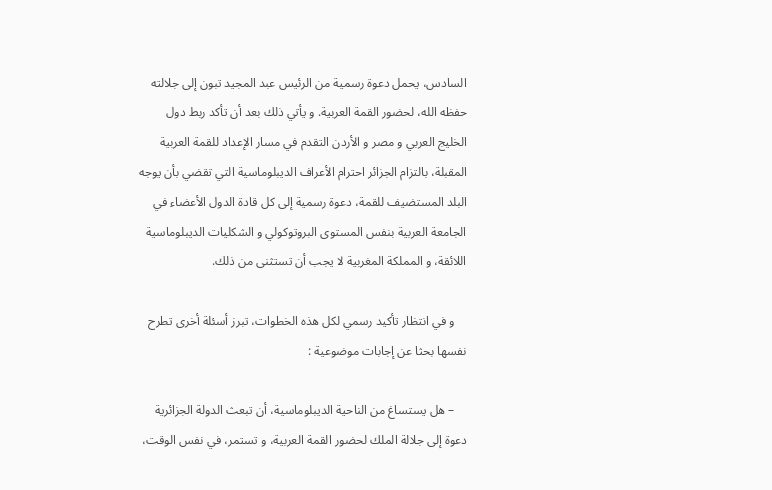السادس، يحمل دعوة رسمية من الرئيس عبد المجيد تبون إلى جلالته حفظه الله، لحضور القمة العربية. و يأتي ذلك بعد أن تأكد ربط دول الخليج العربي و مصر و الأردن التقدم في مسار الإعداد للقمة العربية المقبلة، بالتزام الجزائر احترام الأعراف الديبلوماسية التي تقضي بأن يوجه البلد المستضيف للقمة، دعوة رسمية إلى كل قادة الدول الأعضاء في الجامعة العربية بنفس المستوى البروتوكولي و الشكليات الديبلوماسية اللائقة، و المملكة المغربية لا يجب أن تستثنى من ذلك.

    و في انتظار تأكيد رسمي لكل هذه الخطوات، تبرز أسئلة أخرى تطرح نفسها بحثا عن إجابات موضوعية :

    – هل يستساغ من الناحية الديبلوماسية، أن تبعث الدولة الجزائرية دعوة إلى جلالة الملك لحضور القمة العربية، و تستمر، في نفس الوقت،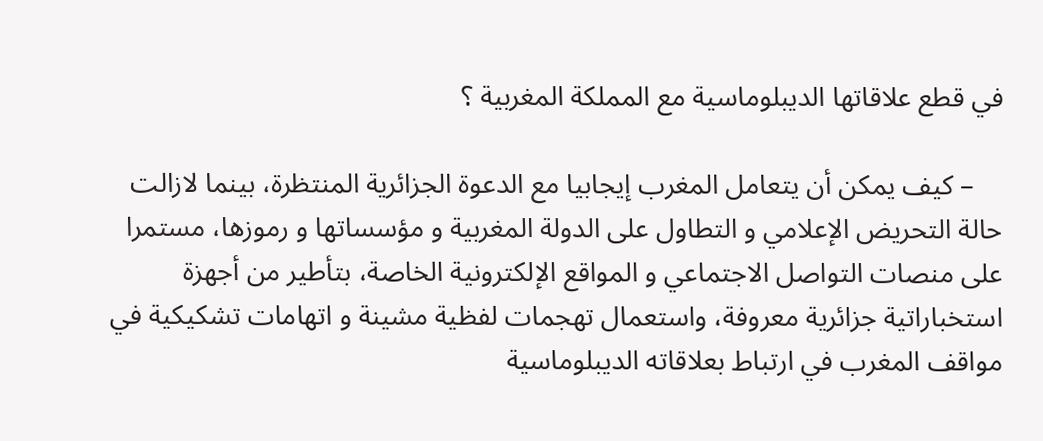في قطع علاقاتها الديبلوماسية مع المملكة المغربية ؟

    – كيف يمكن أن يتعامل المغرب إيجابيا مع الدعوة الجزائرية المنتظرة، بينما لازالت حالة التحريض الإعلامي و التطاول على الدولة المغربية و مؤسساتها و رموزها، مستمرا على منصات التواصل الاجتماعي و المواقع الإلكترونية الخاصة، بتأطير من أجهزة استخباراتية جزائرية معروفة، واستعمال تهجمات لفظية مشينة و اتهامات تشكيكية في مواقف المغرب في ارتباط بعلاقاته الديبلوماسية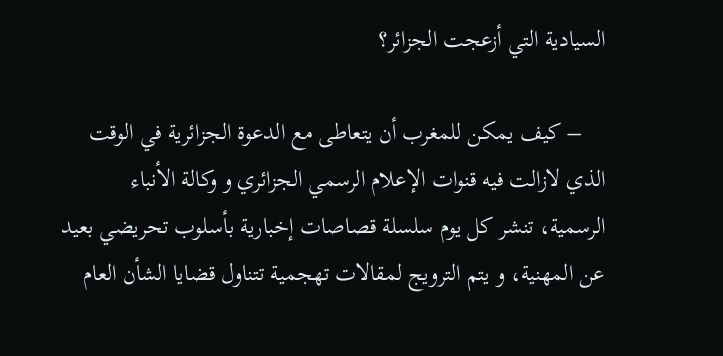السيادية التي أزعجت الجزائر؟

    – كيف يمكن للمغرب أن يتعاطى مع الدعوة الجزائرية في الوقت الذي لازالت فيه قنوات الإعلام الرسمي الجزائري و وكالة الأنباء الرسمية، تنشر كل يوم سلسلة قصاصات إخبارية بأسلوب تحريضي بعيد عن المهنية، و يتم الترويج لمقالات تهجمية تتناول قضايا الشأن العام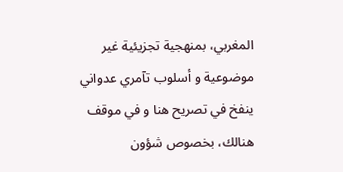المغربي، بمنهجية تجزيئية غير موضوعية و أسلوب تآمري عدواني ينفخ في تصريح هنا و في موقف هنالك، بخصوص شؤون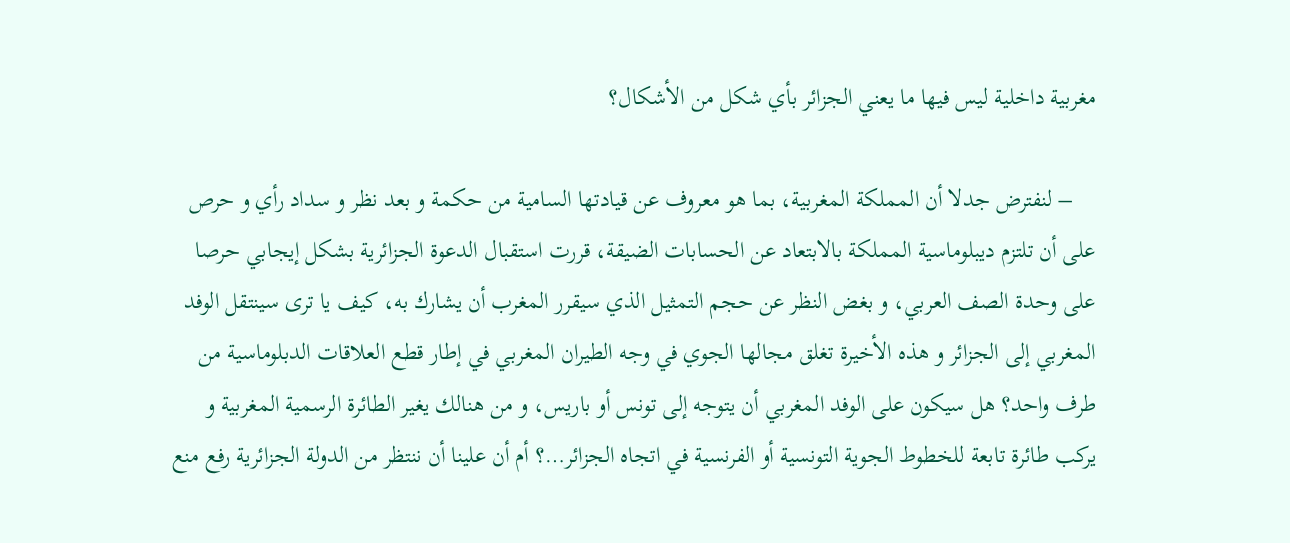مغربية داخلية ليس فيها ما يعني الجزائر بأي شكل من الأشكال؟

    – لنفترض جدلا أن المملكة المغربية، بما هو معروف عن قيادتها السامية من حكمة و بعد نظر و سداد رأي و حرص على أن تلتزم ديبلوماسية المملكة بالابتعاد عن الحسابات الضيقة، قررت استقبال الدعوة الجزائرية بشكل إيجابي حرصا على وحدة الصف العربي، و بغض النظر عن حجم التمثيل الذي سيقرر المغرب أن يشارك به، كيف يا ترى سينتقل الوفد المغربي إلى الجزائر و هذه الأخيرة تغلق مجالها الجوي في وجه الطيران المغربي في إطار قطع العلاقات الدبلوماسية من طرف واحد؟ هل سيكون على الوفد المغربي أن يتوجه إلى تونس أو باريس، و من هنالك يغير الطائرة الرسمية المغربية و يركب طائرة تابعة للخطوط الجوية التونسية أو الفرنسية في اتجاه الجزائر…؟ أم أن علينا أن ننتظر من الدولة الجزائرية رفع منع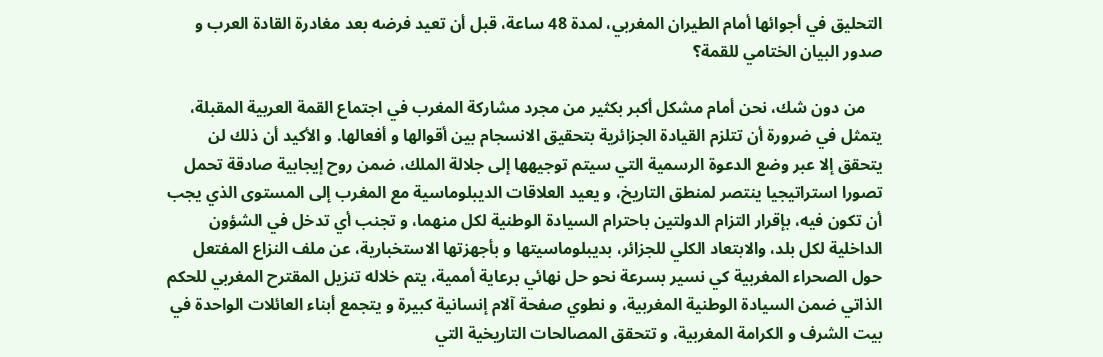التحليق في أجوائها أمام الطيران المغربي، لمدة 48 ساعة، قبل أن تعيد فرضه بعد مغادرة القادة العرب و صدور البيان الختامي للقمة؟

    من دون شك، نحن أمام مشكل أكبر بكثير من مجرد مشاركة المغرب في اجتماع القمة العربية المقبلة، يتمثل في ضرورة أن تتلزم القيادة الجزائرية بتحقيق الانسجام بين أقوالها و أفعالها. و الأكيد أن ذلك لن يتحقق إلا عبر وضع الدعوة الرسمية التي سيتم توجيهها إلى جلالة الملك، ضمن روح إيجابية صادقة تحمل تصورا استراتيجيا ينتصر لمنطق التاريخ، و يعيد العلاقات الديبلوماسية مع المغرب إلى المستوى الذي يجب أن تكون فيه، بإقرار التزام الدولتين باحترام السيادة الوطنية لكل منهما، و تجنب أي تدخل في الشؤون الداخلية لكل بلد، والابتعاد الكلي للجزائر، بديبلوماسيتها و بأجهزتها الاستخبارية، عن ملف النزاع المفتعل حول الصحراء المغربية كي نسير بسرعة نحو حل نهائي برعاية أممية، يتم خلاله تنزيل المقترح المغربي للحكم الذاتي ضمن السيادة الوطنية المغربية، و نطوي صفحة آلام إنسانية كبيرة و يتجمع أبناء العائلات الواحدة في بيت الشرف و الكرامة المغربية، و تتحقق المصالحات التاريخية التي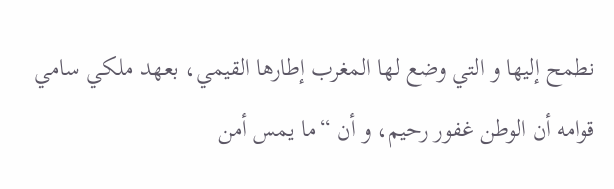نطمح إليها و التي وضع لها المغرب إطارها القيمي، بعهد ملكي سامي قوامه أن الوطن غفور رحيم، و أن “ما يمس أمن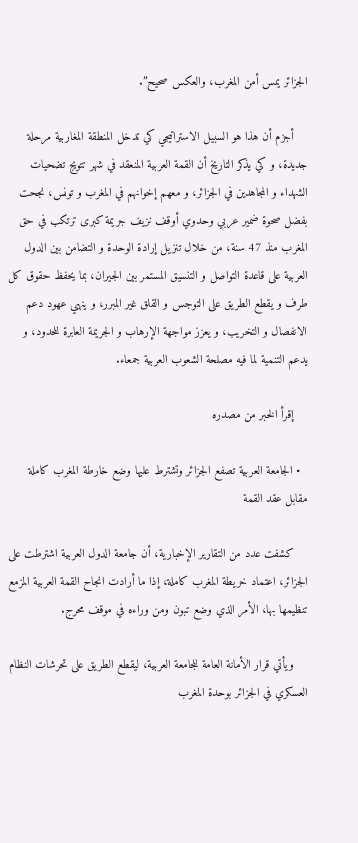الجزائر يمس أمن المغرب، والعكس صحيح”.

    أجزم أن هذا هو السبيل الاستراتيجي كي تدخل المنطقة المغاربية مرحلة جديدة، و كي يذكر التاريخ أن القمة العربية المنعقد في شهر تتويج تضحيات الشهداء و المجاهدين في الجزائر، و معهم إخوانهم في المغرب و تونس، نجحت بفضل صحوة ضمير عربي وحدوي أوقف نزيف جريمة كبرى ترتكب في حق المغرب منذ 47 سنة، من خلال تنزيل إرادة الوحدة و التضامن بين الدول العربية على قاعدة التواصل و التنسيق المستمر بين الجيران، بما يحفظ حقوق كل طرف و يقطع الطريق على التوجس و القلق غير المبرر، و ينهي عهود دعم الانفصال و التخريب، و يعزز مواجهة الإرهاب و الجريمة العابرة للحدود، و يدعم التنمية لما فيه مصلحة الشعوب العربية جمعاء.

    إقرأ الخبر من مصدره

  • الجامعة العربية تصفع الجزائر وتشترط عليها وضع خارطة المغرب كاملة مقابل عقد القمة

    كشفت عدد من التقارير الإخبارية، أن جامعة الدول العربية اشترطت على الجزائر، اعتماد خريطة المغرب كاملة، إذا ما أرادت انجاح القمة العربية المزمع تنظيمها بها، الأمر الذي وضع تبون ومن وراءه في موقف محرج.

    ويأتي قرار الأمانة العامة للجامعة العربية، ليقطع الطريق على تحرشات النظام العسكري في الجزائر بوحدة المغرب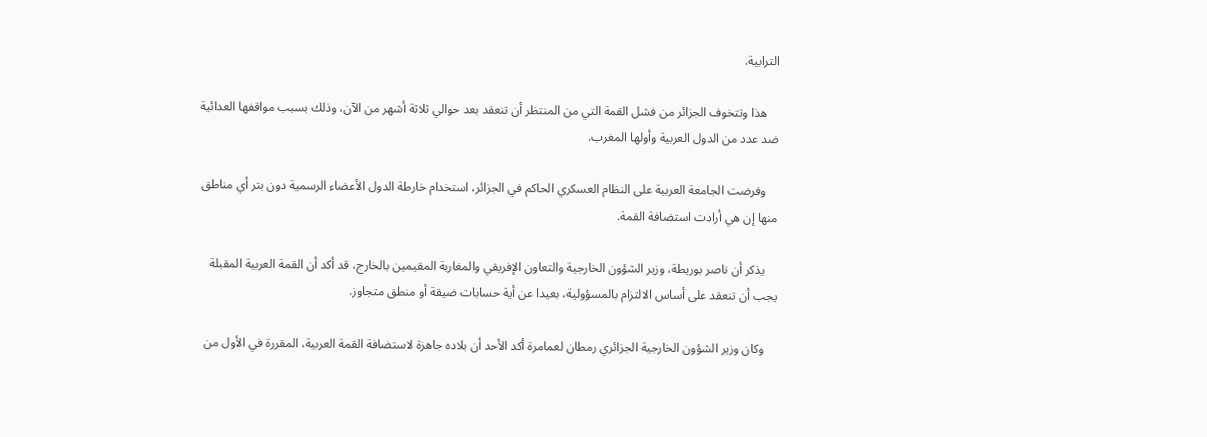الترابية.

    هذا وتتخوف الجزائر من فشل القمة التي من المنتظر أن تنعقد بعد حوالي ثلاثة أشهر من الآن، وذلك بسبب مواقفها العدائية ضد عدد من الدول العربية وأولها المغرب.

    وفرضت الجامعة العربية على النظام العسكري الحاكم في الجزائر، استخدام خارطة الدول الأعضاء الرسمية دون بتر أي مناطق منها إن هي أرادت استضافة القمة.

    يذكر أن ناصر بوريطة، وزير الشؤون الخارجية والتعاون الإفريقي والمغاربة المقيمين بالخارج، قد أكد أن القمة العربية المقبلة يجب أن تنعقد على أساس الالتزام بالمسؤولية، بعيدا عن أية حسابات ضيقة أو منطق متجاوز.

    وكان وزير الشؤون الخارجية الجزائري رمطان لعمامرة أكد الأحد أن بلاده جاهزة لاستضافة القمة العربية، المقررة في الأول من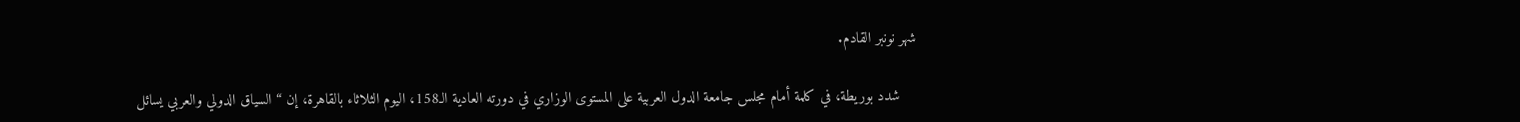شهر نونبر القادم.

    شدد بوريطة، في كلمة أمام مجلس جامعة الدول العربية على المستوى الوزاري في دورته العادية الـ158، اليوم الثلاثاء بالقاهرة، إن “السياق الدولي والعربي يسائل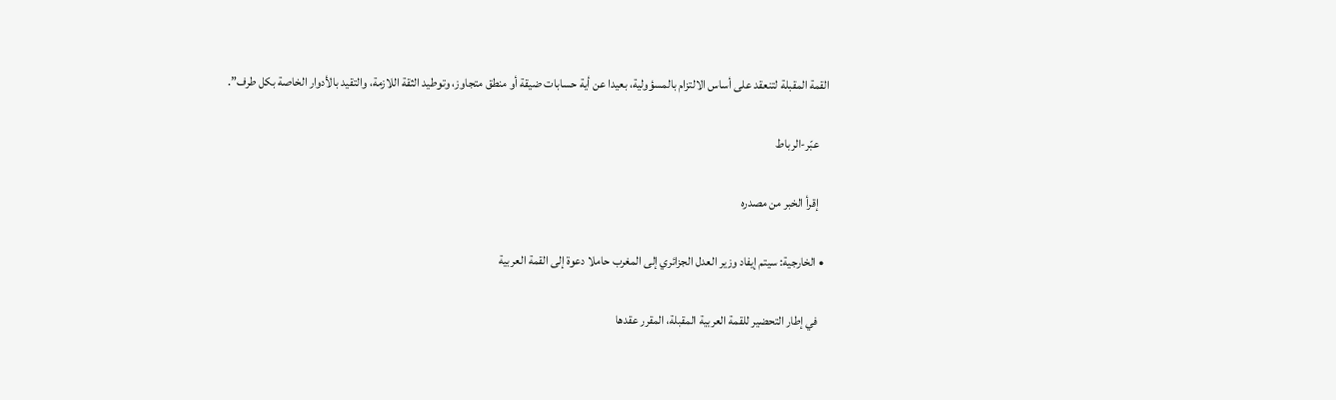القمة المقبلة لتنعقد على أساس الالتزام بالمسؤولية، بعيدا عن أية حسابات ضيقة أو منطق متجاوز، وتوطيد الثقة اللازمة، والتقيد بالأدوار الخاصة بكل طرف”.

    عبّر-الرباط

    إقرأ الخبر من مصدره

  • الخارجية: سيتم إيفاد وزير العدل الجزائري إلى المغرب حاملا دعوة إلى القمة العربية

    في إطار التحضير للقمة العربية المقبلة، المقرر عقدها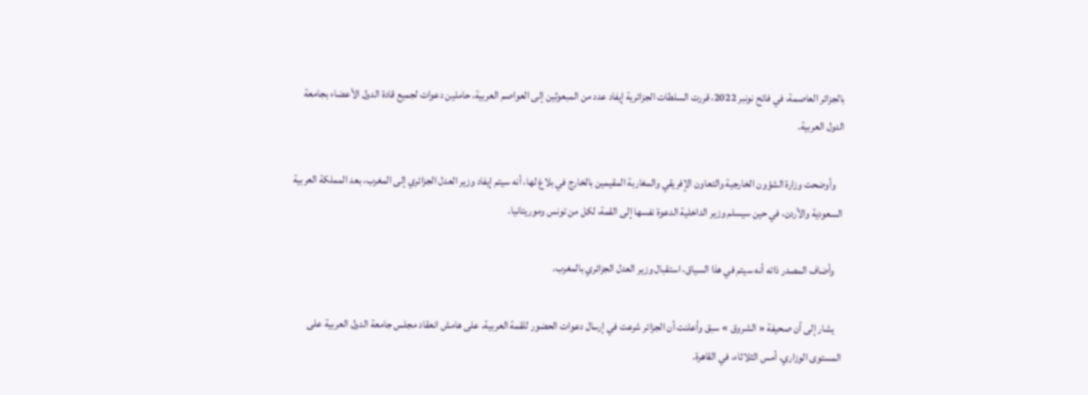بالجزائر العاصمة، في فاتح نونبر 2022، قررت السلطات الجزائرية إيفاد عدد من المبعوثين إلى العواصم العربية، حاملين دعوات لجميع قادة الدول الأعضاء بجامعة الدول العربية.

    وأوضحت وزارة الشؤون الخارجية والتعاون الإفريقي والمغاربة المقيمين بالخارج في بلاغ لها، أنه سيتم إيفاد وزير العدل الجزائري إلى المغرب، بعد المملكة العربية السعودية والأردن، في حين سيسلم وزير الداخلية الدعوة نفسها إلى القمة، لكل من تونس وموريتانيا.

    وأضاف المصدر ذاته أنه سيتم في هذا السياق، استقبال وزير العدل الجزائري بالمغرب.

    يشار إلى أن صحيفة « الشروق » سبق وأعلنت أن الجزائر شرعت في إرسال دعوات الحضور للقمة العربية، على هامش انعقاد مجلس جامعة الدول العربية على المستوى الوزاري، أمس الثلاثاء، في القاهرة.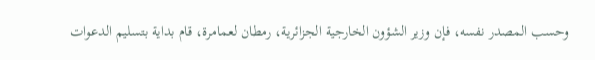وحسب المصدر نفسه، فإن وزير الشؤون الخارجية الجزائرية، رمطان لعمامرة، قام بداية بتسليم الدعوات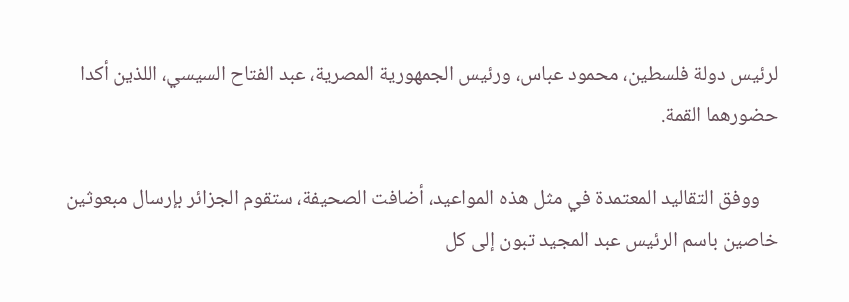لرئيس دولة فلسطين، محمود عباس، ورئيس الجمهورية المصرية، عبد الفتاح السيسي، اللذين أكدا حضورهما القمة.

    ووفق التقاليد المعتمدة في مثل هذه المواعيد، أضافت الصحيفة، ستقوم الجزائر بإرسال مبعوثين خاصين باسم الرئيس عبد المجيد تبون إلى كل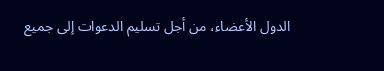الدول الأعضاء، من أجل تسليم الدعوات إلى جميع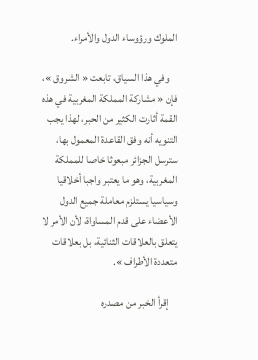الملوك ورؤوساء الدول والأمراء.

    وفي هذا السياق، تابعت « الشروق »، فإن « مشاركة المملكة المغربية في هذه القمة أثارت الكثير من الحبر، لهذا يجب التنويه أنه وفق القاعدة المعمول بها، سترسل الجزائر مبعوثا خاصا للمملكة المغربية، وهو ما يعتبر واجبا أخلاقيا وسياسيا يستلزم معاملة جميع الدول الأعضاء على قدم المساواة، لأن الأمر لا يتعلق بالعلاقات الثنائية، بل بعلاقات متعددة الأطراف ».

    إقرأ الخبر من مصدره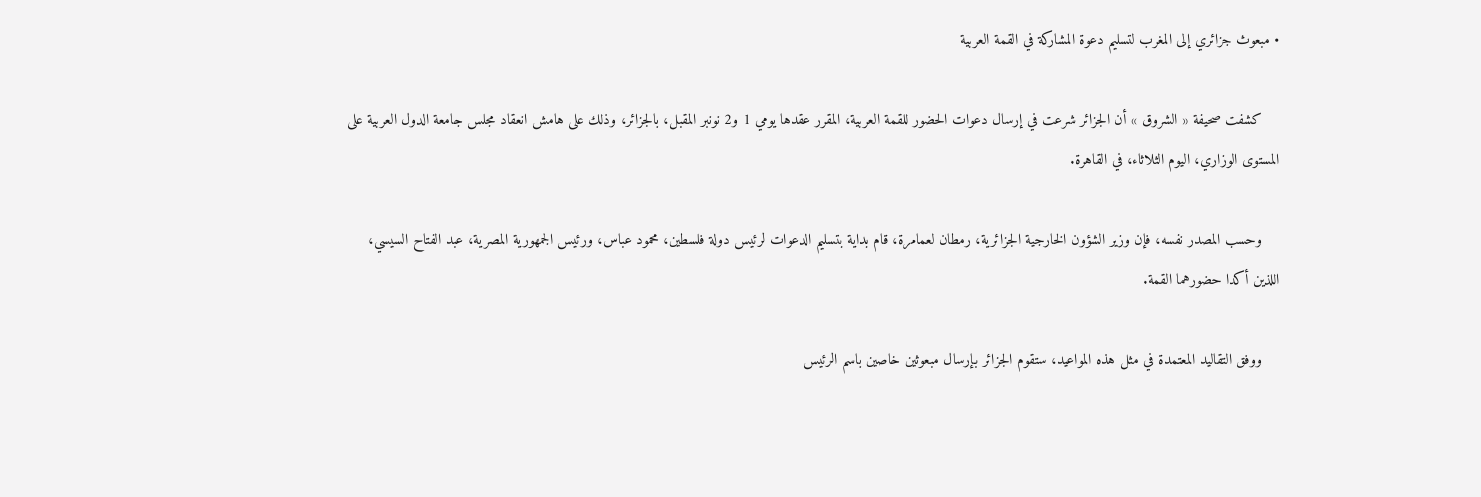• مبعوث جزائري إلى المغرب لتسليم دعوة المشاركة في القمة العربية

    كشفت صحيفة « الشروق » أن الجزائر شرعت في إرسال دعوات الحضور للقمة العربية، المقرر عقدها يومي 1 و2 نونبر المقبل، بالجزائر، وذلك على هامش انعقاد مجلس جامعة الدول العربية على المستوى الوزاري، اليوم الثلاثاء، في القاهرة.

    وحسب المصدر نفسه، فإن وزير الشؤون الخارجية الجزائرية، رمطان لعمامرة، قام بداية بتسليم الدعوات لرئيس دولة فلسطين، محمود عباس، ورئيس الجمهورية المصرية، عبد الفتاح السيسي، اللذين أكدا حضورهما القمة.

    ووفق التقاليد المعتمدة في مثل هذه المواعيد، ستقوم الجزائر بإرسال مبعوثين خاصين باسم الرئيس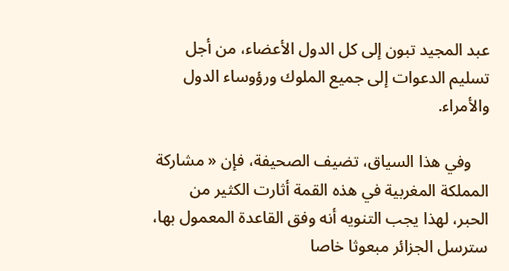عبد المجيد تبون إلى كل الدول الأعضاء، من أجل تسليم الدعوات إلى جميع الملوك ورؤوساء الدول والأمراء.

    وفي هذا السياق، تضيف الصحيفة، فإن « مشاركة المملكة المغربية في هذه القمة أثارت الكثير من الحبر، لهذا يجب التنويه أنه وفق القاعدة المعمول بها، سترسل الجزائر مبعوثا خاصا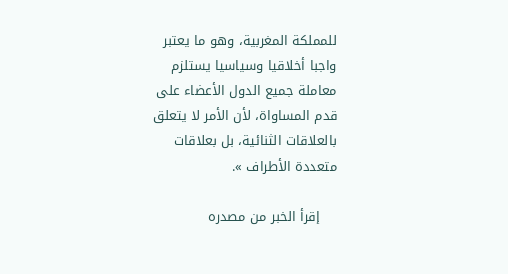للمملكة المغربية، وهو ما يعتبر واجبا أخلاقيا وسياسيا يستلزم معاملة جميع الدول الأعضاء على قدم المساواة، لأن الأمر لا يتعلق بالعلاقات الثنائية، بل بعلاقات متعددة الأطراف ».

    إقرأ الخبر من مصدره